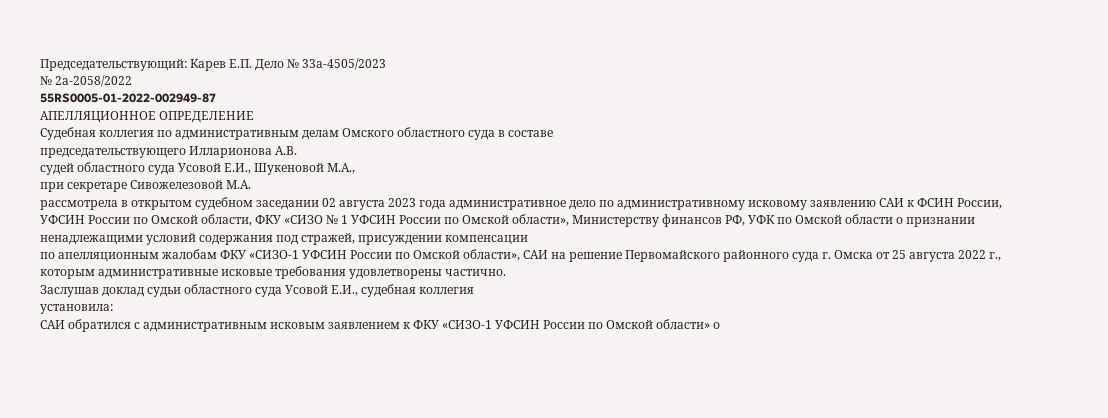Председательствующий: Карев Е.П. Дело № 33а-4505/2023
№ 2а-2058/2022
55RS0005-01-2022-002949-87
АПЕЛЛЯЦИОННОЕ ОПРЕДЕЛЕНИЕ
Судебная коллегия по административным делам Омского областного суда в составе
председательствующего Илларионова А.В.
судей областного суда Усовой Е.И., Шукеновой М.А.,
при секретаре Сивожелезовой М.А.
рассмотрела в открытом судебном заседании 02 августа 2023 года административное дело по административному исковому заявлению САИ к ФСИН России, УФСИН России по Омской области, ФКУ «СИЗО № 1 УФСИН России по Омской области», Министерству финансов РФ, УФК по Омской области о признании ненадлежащими условий содержания под стражей, присуждении компенсации
по апелляционным жалобам ФКУ «СИЗО-1 УФСИН России по Омской области», САИ на решение Первомайского районного суда г. Омска от 25 августа 2022 г., которым административные исковые требования удовлетворены частично.
Заслушав доклад судьи областного суда Усовой Е.И., судебная коллегия
установила:
САИ обратился с административным исковым заявлением к ФКУ «СИЗО-1 УФСИН России по Омской области» о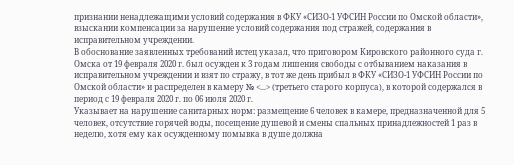признании ненадлежащими условий содержания в ФКУ «СИЗО-1 УФСИН России по Омской области», взыскании компенсации за нарушение условий содержания под стражей, содержания в исправительном учреждении.
В обоснование заявленных требований истец указал, что приговором Кировского районного суда г. Омска от 19 февраля 2020 г. был осужден к 3 годам лишения свободы с отбыванием наказания в исправительном учреждении и взят по стражу, в тот же день прибыл в ФКУ «СИЗО-1 УФСИН России по Омской области» и распределен в камеру № <...> (третьего старого корпуса), в которой содержался в период с 19 февраля 2020 г. по 06 июля 2020 г.
Указывает на нарушение санитарных норм: размещение 6 человек в камере, предназначенной для 5 человек, отсутствие горячей воды, посещение душевой и смены спальных принадлежностей 1 раз в неделю, хотя ему как осужденному помывка в душе должна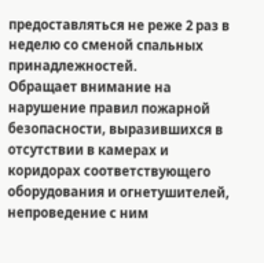предоставляться не реже 2 раз в неделю со сменой спальных принадлежностей.
Обращает внимание на нарушение правил пожарной безопасности, выразившихся в отсутствии в камерах и коридорах соответствующего оборудования и огнетушителей, непроведение с ним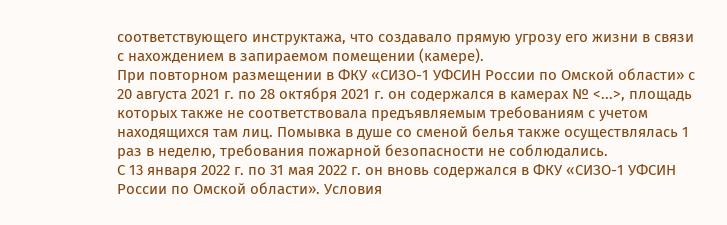соответствующего инструктажа, что создавало прямую угрозу его жизни в связи с нахождением в запираемом помещении (камере).
При повторном размещении в ФКУ «СИЗО-1 УФСИН России по Омской области» с 20 августа 2021 г. по 28 октября 2021 г. он содержался в камерах № <...>, площадь которых также не соответствовала предъявляемым требованиям с учетом находящихся там лиц. Помывка в душе со сменой белья также осуществлялась 1 раз в неделю, требования пожарной безопасности не соблюдались.
С 13 января 2022 г. по 31 мая 2022 г. он вновь содержался в ФКУ «СИЗО-1 УФСИН России по Омской области». Условия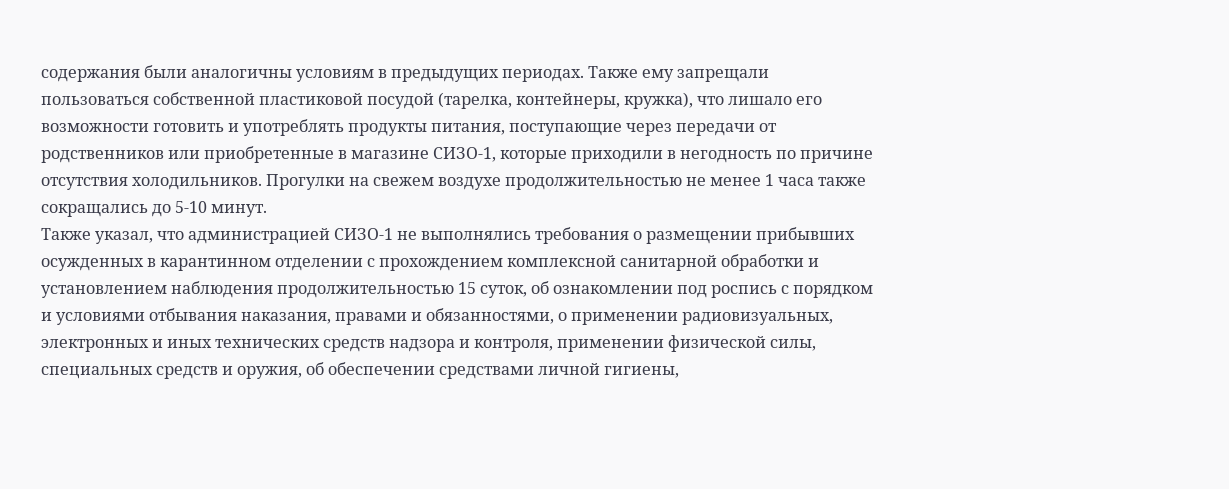содержания были аналогичны условиям в предыдущих периодах. Также ему запрещали пользоваться собственной пластиковой посудой (тарелка, контейнеры, кружка), что лишало его возможности готовить и употреблять продукты питания, поступающие через передачи от родственников или приобретенные в магазине СИЗО-1, которые приходили в негодность по причине отсутствия холодильников. Прогулки на свежем воздухе продолжительностью не менее 1 часа также сокращались до 5-10 минут.
Также указал, что администрацией СИЗО-1 не выполнялись требования о размещении прибывших осужденных в карантинном отделении с прохождением комплексной санитарной обработки и установлением наблюдения продолжительностью 15 суток, об ознакомлении под роспись с порядком и условиями отбывания наказания, правами и обязанностями, о применении радиовизуальных, электронных и иных технических средств надзора и контроля, применении физической силы, специальных средств и оружия, об обеспечении средствами личной гигиены,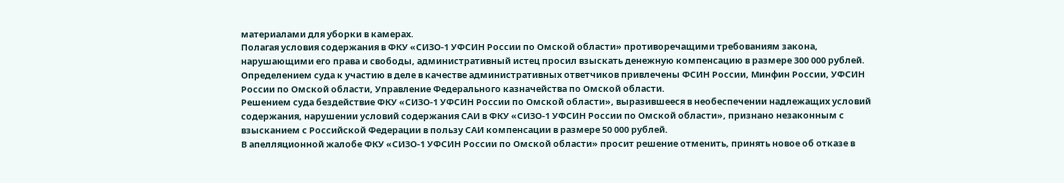материалами для уборки в камерах.
Полагая условия содержания в ФКУ «СИЗО-1 УФСИН России по Омской области» противоречащими требованиям закона, нарушающими его права и свободы, административный истец просил взыскать денежную компенсацию в размере 300 000 рублей.
Определением суда к участию в деле в качестве административных ответчиков привлечены ФСИН России, Минфин России, УФСИН России по Омской области, Управление Федерального казначейства по Омской области.
Решением суда бездействие ФКУ «СИЗО-1 УФСИН России по Омской области», выразившееся в необеспечении надлежащих условий содержания, нарушении условий содержания САИ в ФКУ «СИЗО-1 УФСИН России по Омской области», признано незаконным с взысканием с Российской Федерации в пользу САИ компенсации в размере 50 000 рублей.
В апелляционной жалобе ФКУ «СИЗО-1 УФСИН России по Омской области» просит решение отменить, принять новое об отказе в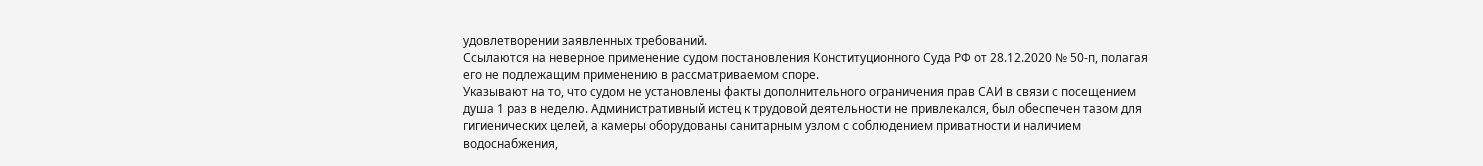удовлетворении заявленных требований.
Ссылаются на неверное применение судом постановления Конституционного Суда РФ от 28.12.2020 № 50-п, полагая его не подлежащим применению в рассматриваемом споре.
Указывают на то, что судом не установлены факты дополнительного ограничения прав САИ в связи с посещением душа 1 раз в неделю. Административный истец к трудовой деятельности не привлекался, был обеспечен тазом для гигиенических целей, а камеры оборудованы санитарным узлом с соблюдением приватности и наличием водоснабжения,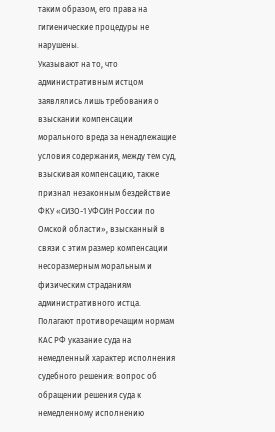таким образом, его права на гигиенические процедуры не нарушены.
Указывают на то, что административным истцом заявлялись лишь требования о взыскании компенсации морального вреда за ненадлежащие условия содержания, между тем суд, взыскивая компенсацию, также признал незаконным бездействие ФКУ «СИЗО-1 УФСИН России по Омской области», взысканный в связи с этим размер компенсации несоразмерным моральным и физическим страданиям административного истца.
Полагают противоречащим нормам КАС РФ указание суда на немедленный характер исполнения судебного решения: вопрос об обращении решения суда к немедленному исполнению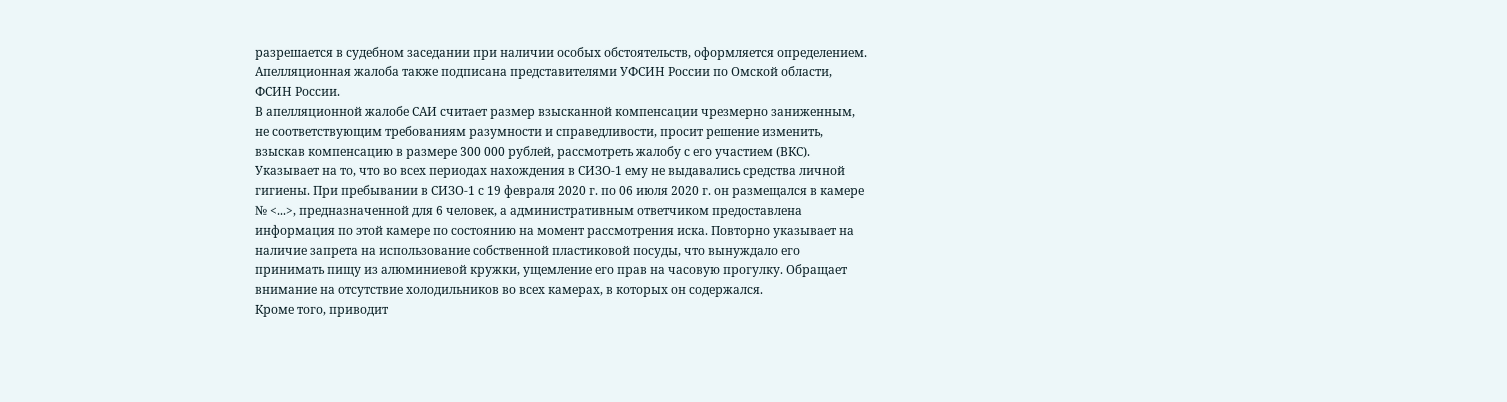разрешается в судебном заседании при наличии особых обстоятельств, оформляется определением.
Апелляционная жалоба также подписана представителями УФСИН России по Омской области, ФСИН России.
В апелляционной жалобе САИ считает размер взысканной компенсации чрезмерно заниженным, не соответствующим требованиям разумности и справедливости, просит решение изменить, взыскав компенсацию в размере 300 000 рублей, рассмотреть жалобу с его участием (ВКС).
Указывает на то, что во всех периодах нахождения в СИЗО-1 ему не выдавались средства личной гигиены. При пребывании в СИЗО-1 с 19 февраля 2020 г. по 06 июля 2020 г. он размещался в камере № <...>, предназначенной для 6 человек, а административным ответчиком предоставлена информация по этой камере по состоянию на момент рассмотрения иска. Повторно указывает на наличие запрета на использование собственной пластиковой посуды, что вынуждало его принимать пищу из алюминиевой кружки, ущемление его прав на часовую прогулку. Обращает внимание на отсутствие холодильников во всех камерах, в которых он содержался.
Кроме того, приводит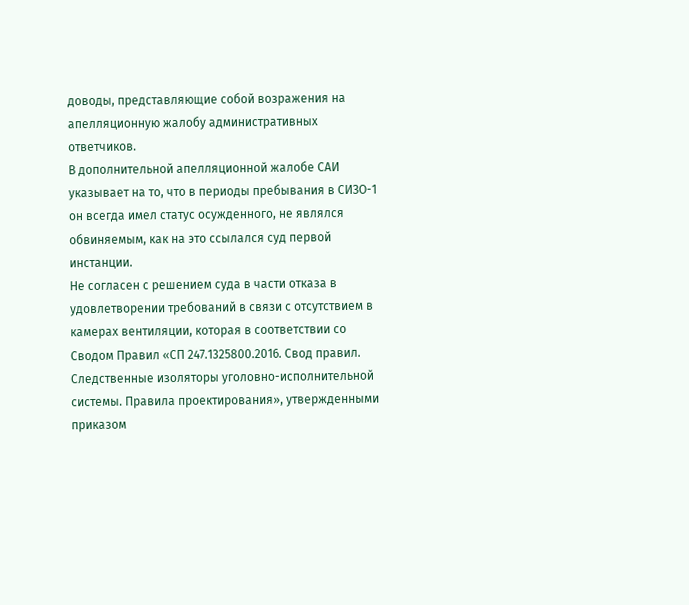доводы, представляющие собой возражения на апелляционную жалобу административных ответчиков.
В дополнительной апелляционной жалобе САИ указывает на то, что в периоды пребывания в СИЗО-1 он всегда имел статус осужденного, не являлся обвиняемым, как на это ссылался суд первой инстанции.
Не согласен с решением суда в части отказа в удовлетворении требований в связи с отсутствием в камерах вентиляции, которая в соответствии со Сводом Правил «СП 247.1325800.2016. Свод правил. Следственные изоляторы уголовно-исполнительной системы. Правила проектирования», утвержденными приказом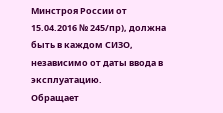Минстроя России от 15.04.2016 № 245/пр), должна быть в каждом СИЗО, независимо от даты ввода в эксплуатацию.
Обращает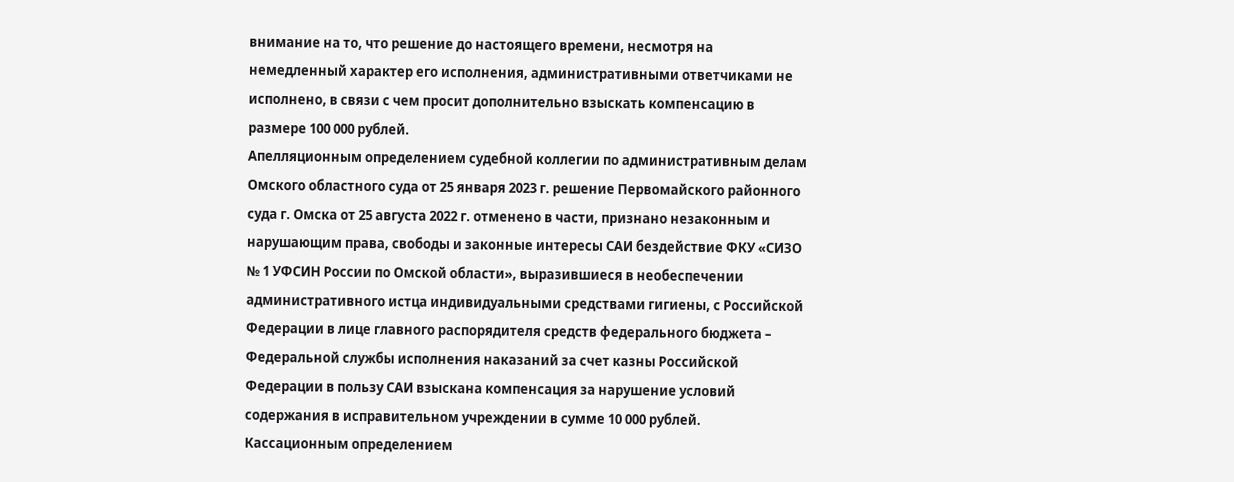внимание на то, что решение до настоящего времени, несмотря на немедленный характер его исполнения, административными ответчиками не исполнено, в связи с чем просит дополнительно взыскать компенсацию в размере 100 000 рублей.
Апелляционным определением судебной коллегии по административным делам Омского областного суда от 25 января 2023 г. решение Первомайского районного суда г. Омска от 25 августа 2022 г. отменено в части, признано незаконным и нарушающим права, свободы и законные интересы САИ бездействие ФКУ «СИЗО № 1 УФСИН России по Омской области», выразившиеся в необеспечении административного истца индивидуальными средствами гигиены, с Российской Федерации в лице главного распорядителя средств федерального бюджета – Федеральной службы исполнения наказаний за счет казны Российской Федерации в пользу САИ взыскана компенсация за нарушение условий содержания в исправительном учреждении в сумме 10 000 рублей.
Кассационным определением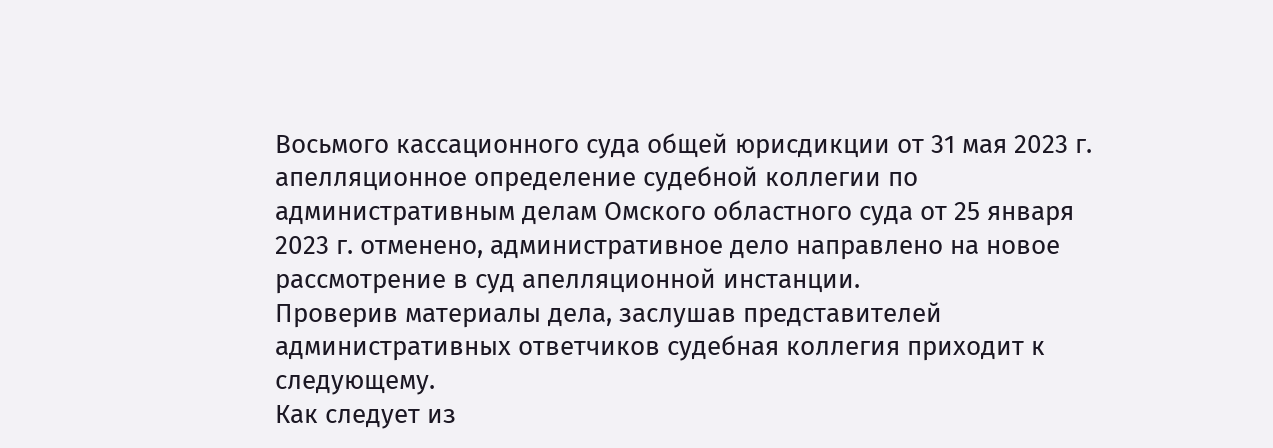Восьмого кассационного суда общей юрисдикции от 31 мая 2023 г. апелляционное определение судебной коллегии по административным делам Омского областного суда от 25 января 2023 г. отменено, административное дело направлено на новое рассмотрение в суд апелляционной инстанции.
Проверив материалы дела, заслушав представителей административных ответчиков судебная коллегия приходит к следующему.
Как следует из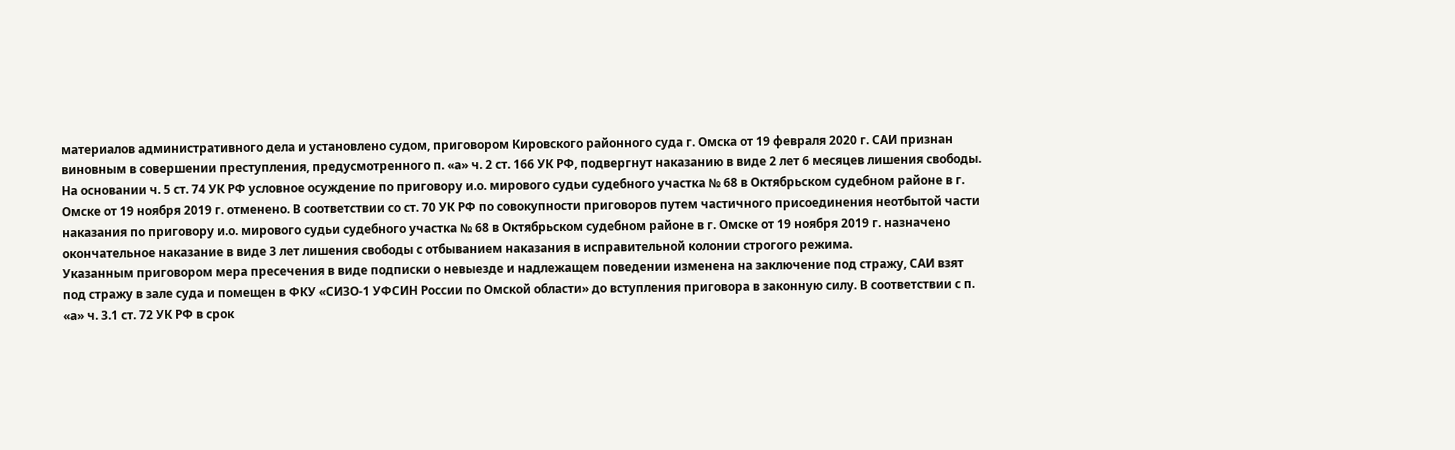материалов административного дела и установлено судом, приговором Кировского районного суда г. Омска от 19 февраля 2020 г. САИ признан виновным в совершении преступления, предусмотренного п. «а» ч. 2 ст. 166 УК РФ, подвергнут наказанию в виде 2 лет 6 месяцев лишения свободы. На основании ч. 5 ст. 74 УК РФ условное осуждение по приговору и.о. мирового судьи судебного участка № 68 в Октябрьском судебном районе в г. Омске от 19 ноября 2019 г. отменено. В соответствии со ст. 70 УК РФ по совокупности приговоров путем частичного присоединения неотбытой части наказания по приговору и.о. мирового судьи судебного участка № 68 в Октябрьском судебном районе в г. Омске от 19 ноября 2019 г. назначено окончательное наказание в виде 3 лет лишения свободы с отбыванием наказания в исправительной колонии строгого режима.
Указанным приговором мера пресечения в виде подписки о невыезде и надлежащем поведении изменена на заключение под стражу, САИ взят под стражу в зале суда и помещен в ФКУ «СИЗО-1 УФСИН России по Омской области» до вступления приговора в законную силу. В соответствии с п. «а» ч. 3.1 ст. 72 УК РФ в срок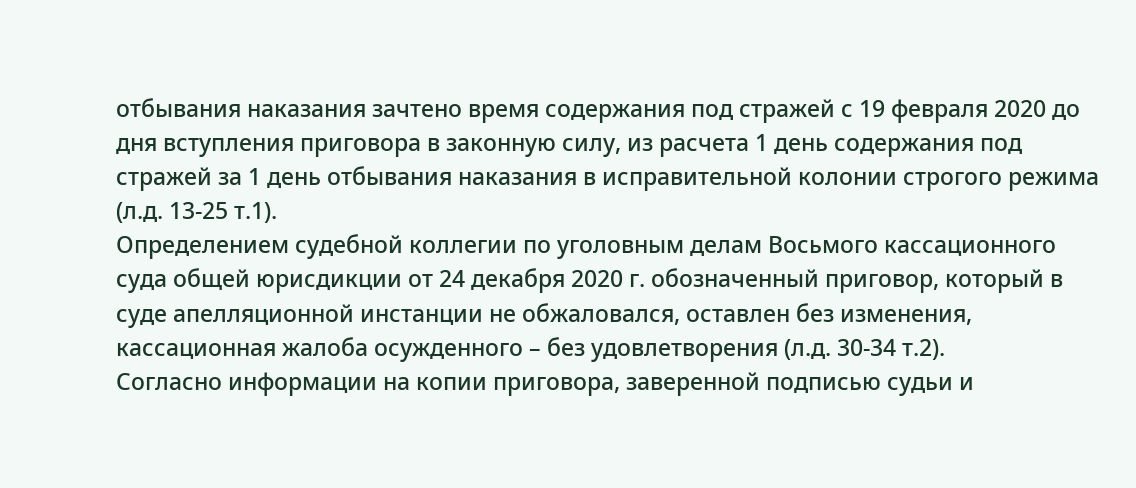отбывания наказания зачтено время содержания под стражей с 19 февраля 2020 до дня вступления приговора в законную силу, из расчета 1 день содержания под стражей за 1 день отбывания наказания в исправительной колонии строгого режима (л.д. 13-25 т.1).
Определением судебной коллегии по уголовным делам Восьмого кассационного суда общей юрисдикции от 24 декабря 2020 г. обозначенный приговор, который в суде апелляционной инстанции не обжаловался, оставлен без изменения, кассационная жалоба осужденного – без удовлетворения (л.д. 30-34 т.2).
Согласно информации на копии приговора, заверенной подписью судьи и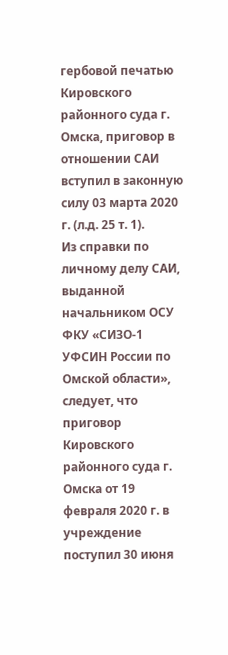гербовой печатью Кировского районного суда г. Омска, приговор в отношении САИ вступил в законную силу 03 марта 2020 г. (л.д. 25 т. 1).
Из справки по личному делу САИ, выданной начальником ОСУ ФКУ «СИЗО-1 УФСИН России по Омской области», следует, что приговор Кировского районного суда г. Омска от 19 февраля 2020 г. в учреждение поступил 30 июня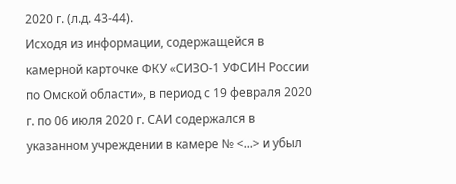2020 г. (л.д. 43-44).
Исходя из информации, содержащейся в камерной карточке ФКУ «СИЗО-1 УФСИН России по Омской области», в период с 19 февраля 2020 г. по 06 июля 2020 г. САИ содержался в указанном учреждении в камере № <...> и убыл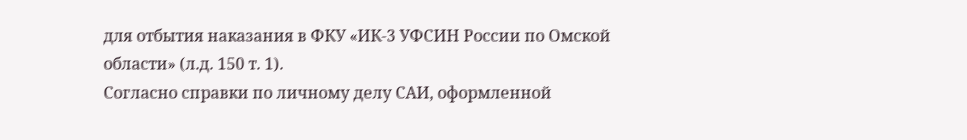для отбытия наказания в ФКУ «ИК-3 УФСИН России по Омской области» (л.д. 150 т. 1).
Согласно справки по личному делу САИ, оформленной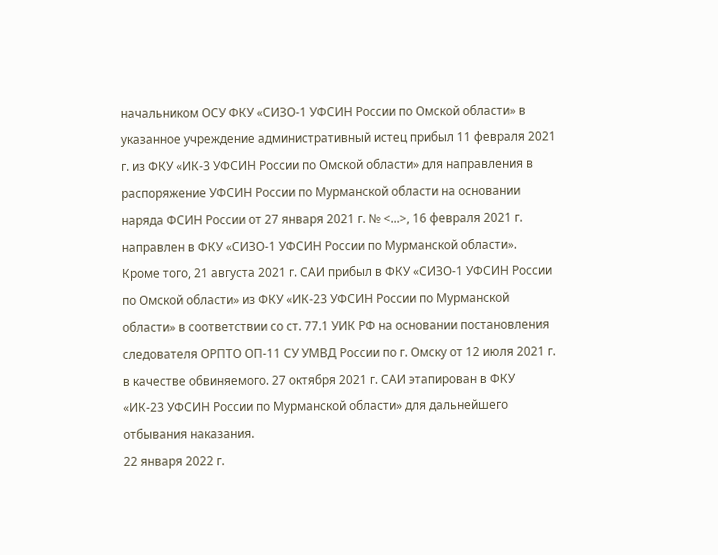начальником ОСУ ФКУ «СИЗО-1 УФСИН России по Омской области» в указанное учреждение административный истец прибыл 11 февраля 2021 г. из ФКУ «ИК-3 УФСИН России по Омской области» для направления в распоряжение УФСИН России по Мурманской области на основании наряда ФСИН России от 27 января 2021 г. № <...>, 16 февраля 2021 г. направлен в ФКУ «СИЗО-1 УФСИН России по Мурманской области».
Кроме того, 21 августа 2021 г. САИ прибыл в ФКУ «СИЗО-1 УФСИН России по Омской области» из ФКУ «ИК-23 УФСИН России по Мурманской области» в соответствии со ст. 77.1 УИК РФ на основании постановления следователя ОРПТО ОП-11 СУ УМВД России по г. Омску от 12 июля 2021 г. в качестве обвиняемого. 27 октября 2021 г. САИ этапирован в ФКУ «ИК-23 УФСИН России по Мурманской области» для дальнейшего отбывания наказания.
22 января 2022 г.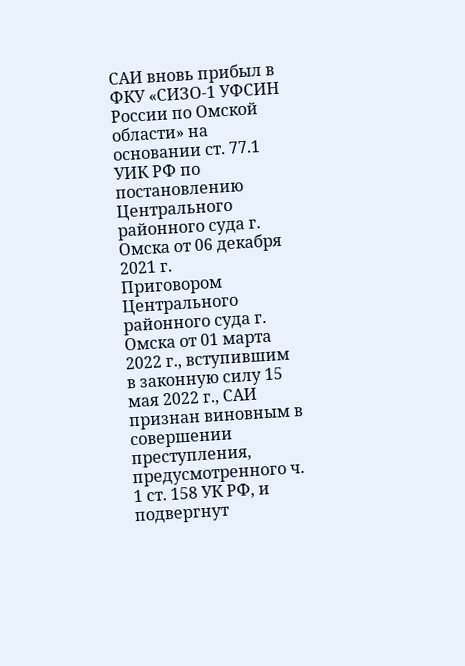САИ вновь прибыл в ФКУ «СИЗО-1 УФСИН России по Омской области» на основании ст. 77.1 УИК РФ по постановлению Центрального районного суда г. Омска от 06 декабря 2021 г.
Приговором Центрального районного суда г. Омска от 01 марта 2022 г., вступившим в законную силу 15 мая 2022 г., САИ признан виновным в совершении преступления, предусмотренного ч. 1 ст. 158 УК РФ, и подвергнут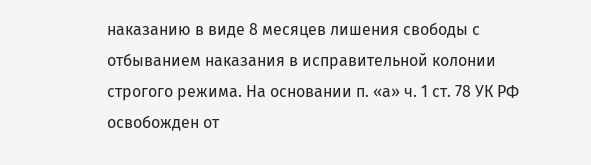наказанию в виде 8 месяцев лишения свободы с отбыванием наказания в исправительной колонии строгого режима. На основании п. «а» ч. 1 ст. 78 УК РФ освобожден от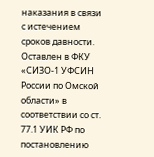наказания в связи с истечением сроков давности.
Оставлен в ФКУ «СИЗО-1 УФСИН России по Омской области» в соответствии со ст. 77.1 УИК РФ по постановлению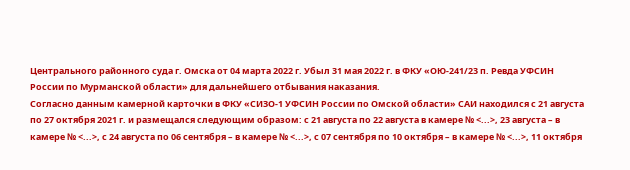Центрального районного суда г. Омска от 04 марта 2022 г. Убыл 31 мая 2022 г. в ФКУ «ОЮ-241/23 п. Ревда УФСИН России по Мурманской области» для дальнейшего отбывания наказания.
Согласно данным камерной карточки в ФКУ «СИЗО-1 УФСИН России по Омской области» САИ находился с 21 августа по 27 октября 2021 г. и размещался следующим образом: с 21 августа по 22 августа в камере № <...>, 23 августа – в камере № <...>, с 24 августа по 06 сентября – в камере № <...>, с 07 сентября по 10 октября – в камере № <...>, 11 октября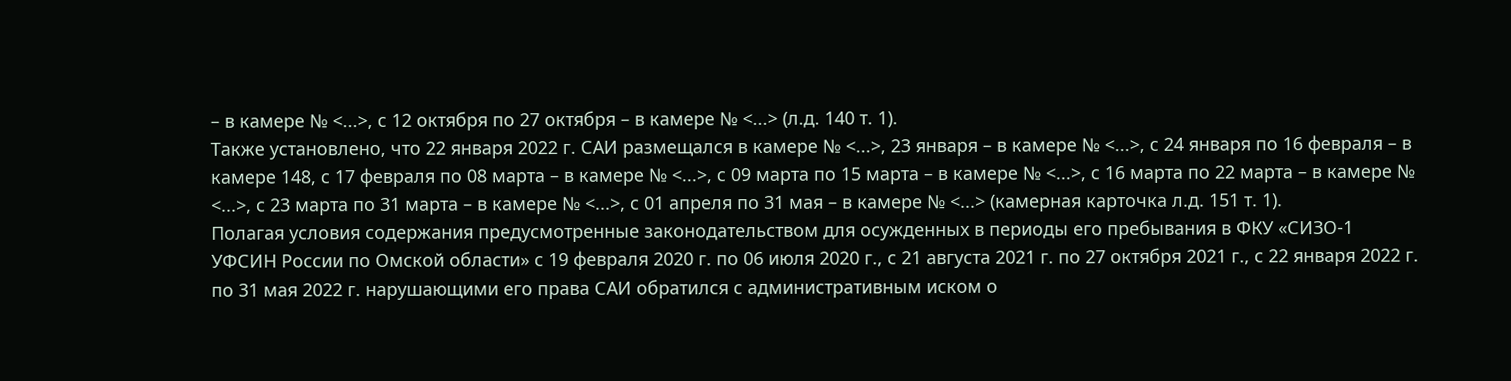– в камере № <...>, с 12 октября по 27 октября – в камере № <...> (л.д. 140 т. 1).
Также установлено, что 22 января 2022 г. САИ размещался в камере № <...>, 23 января – в камере № <...>, с 24 января по 16 февраля – в камере 148, с 17 февраля по 08 марта – в камере № <...>, с 09 марта по 15 марта – в камере № <...>, с 16 марта по 22 марта – в камере № <...>, с 23 марта по 31 марта – в камере № <...>, с 01 апреля по 31 мая – в камере № <...> (камерная карточка л.д. 151 т. 1).
Полагая условия содержания предусмотренные законодательством для осужденных в периоды его пребывания в ФКУ «СИЗО-1 УФСИН России по Омской области» с 19 февраля 2020 г. по 06 июля 2020 г., с 21 августа 2021 г. по 27 октября 2021 г., с 22 января 2022 г. по 31 мая 2022 г. нарушающими его права САИ обратился с административным иском о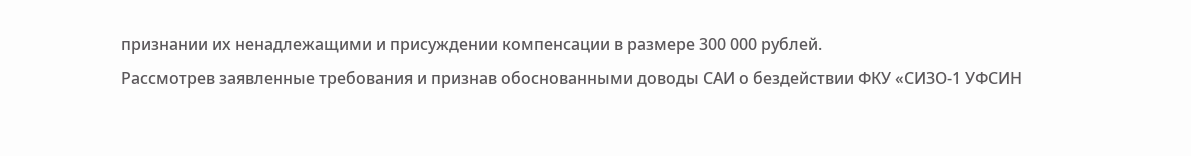признании их ненадлежащими и присуждении компенсации в размере 300 000 рублей.
Рассмотрев заявленные требования и признав обоснованными доводы САИ о бездействии ФКУ «СИЗО-1 УФСИН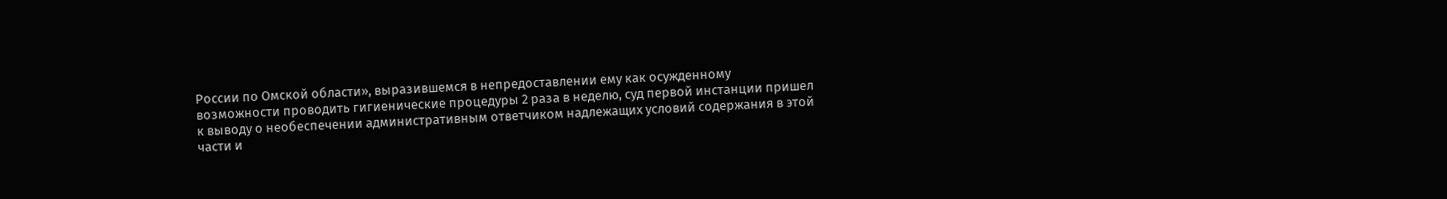России по Омской области», выразившемся в непредоставлении ему как осужденному возможности проводить гигиенические процедуры 2 раза в неделю, суд первой инстанции пришел к выводу о необеспечении административным ответчиком надлежащих условий содержания в этой части и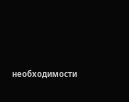необходимости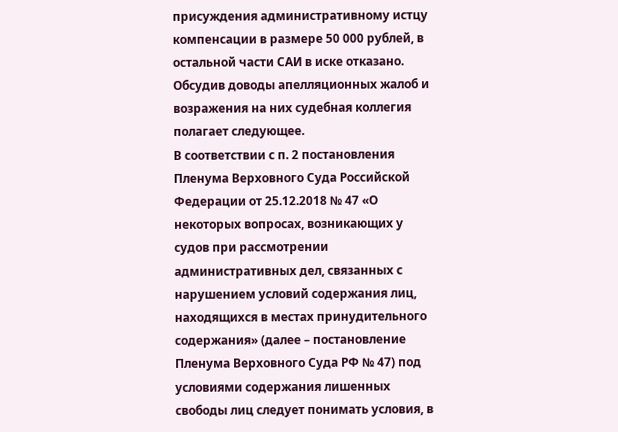присуждения административному истцу компенсации в размере 50 000 рублей, в остальной части САИ в иске отказано.
Обсудив доводы апелляционных жалоб и возражения на них судебная коллегия полагает следующее.
В соответствии с п. 2 постановления Пленума Верховного Суда Российской Федерации от 25.12.2018 № 47 «О некоторых вопросах, возникающих у судов при рассмотрении административных дел, связанных с нарушением условий содержания лиц, находящихся в местах принудительного содержания» (далее – постановление Пленума Верховного Суда РФ № 47) под условиями содержания лишенных свободы лиц следует понимать условия, в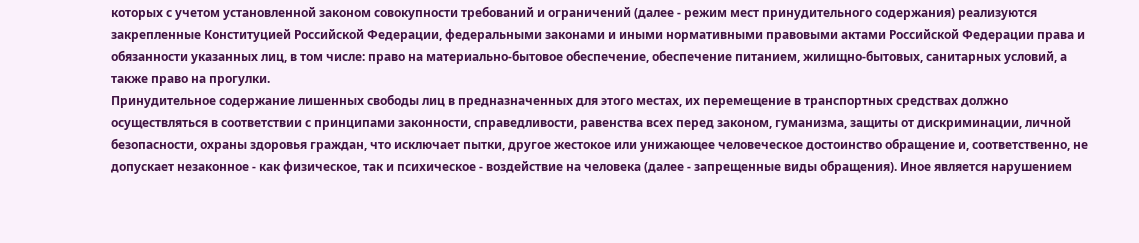которых с учетом установленной законом совокупности требований и ограничений (далее - режим мест принудительного содержания) реализуются закрепленные Конституцией Российской Федерации, федеральными законами и иными нормативными правовыми актами Российской Федерации права и обязанности указанных лиц, в том числе: право на материально-бытовое обеспечение, обеспечение питанием, жилищно-бытовых, санитарных условий, а также право на прогулки.
Принудительное содержание лишенных свободы лиц в предназначенных для этого местах, их перемещение в транспортных средствах должно осуществляться в соответствии с принципами законности, справедливости, равенства всех перед законом, гуманизма, защиты от дискриминации, личной безопасности, охраны здоровья граждан, что исключает пытки, другое жестокое или унижающее человеческое достоинство обращение и, соответственно, не допускает незаконное - как физическое, так и психическое - воздействие на человека (далее - запрещенные виды обращения). Иное является нарушением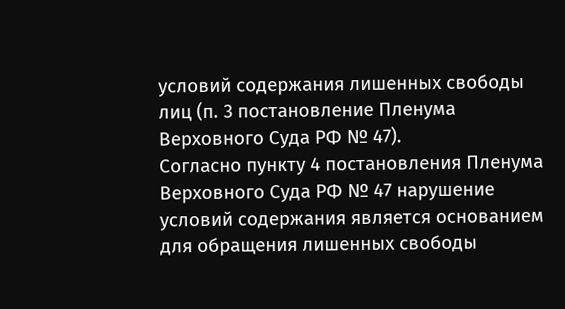условий содержания лишенных свободы лиц (п. 3 постановление Пленума Верховного Суда РФ № 47).
Согласно пункту 4 постановления Пленума Верховного Суда РФ № 47 нарушение условий содержания является основанием для обращения лишенных свободы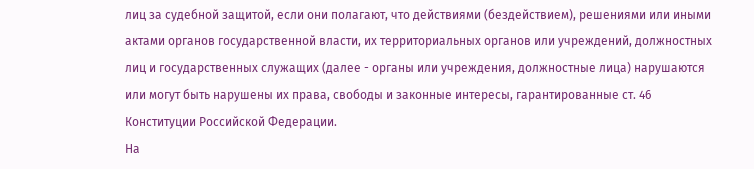лиц за судебной защитой, если они полагают, что действиями (бездействием), решениями или иными актами органов государственной власти, их территориальных органов или учреждений, должностных лиц и государственных служащих (далее - органы или учреждения, должностные лица) нарушаются или могут быть нарушены их права, свободы и законные интересы, гарантированные ст. 46 Конституции Российской Федерации.
На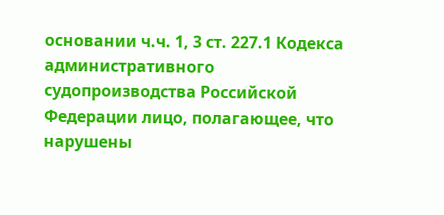основании ч.ч. 1, 3 ст. 227.1 Кодекса административного судопроизводства Российской Федерации лицо, полагающее, что нарушены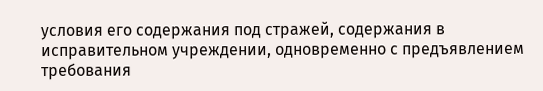условия его содержания под стражей, содержания в исправительном учреждении, одновременно с предъявлением требования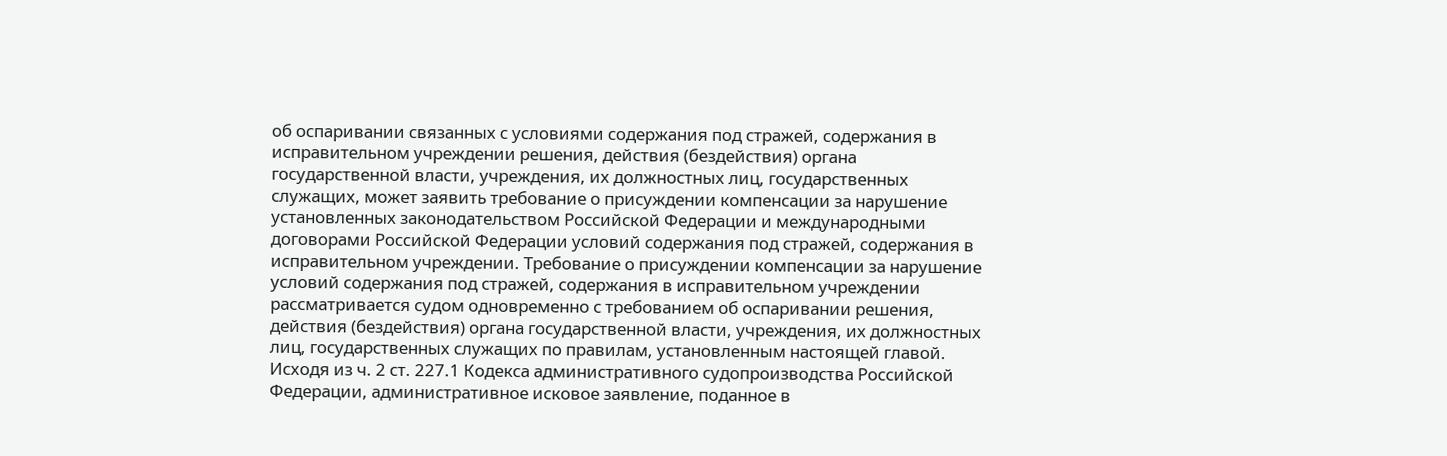об оспаривании связанных с условиями содержания под стражей, содержания в исправительном учреждении решения, действия (бездействия) органа государственной власти, учреждения, их должностных лиц, государственных служащих, может заявить требование о присуждении компенсации за нарушение установленных законодательством Российской Федерации и международными договорами Российской Федерации условий содержания под стражей, содержания в исправительном учреждении. Требование о присуждении компенсации за нарушение условий содержания под стражей, содержания в исправительном учреждении рассматривается судом одновременно с требованием об оспаривании решения, действия (бездействия) органа государственной власти, учреждения, их должностных лиц, государственных служащих по правилам, установленным настоящей главой.
Исходя из ч. 2 ст. 227.1 Кодекса административного судопроизводства Российской Федерации, административное исковое заявление, поданное в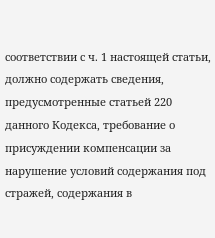соответствии с ч. 1 настоящей статьи, должно содержать сведения, предусмотренные статьей 220 данного Кодекса, требование о присуждении компенсации за нарушение условий содержания под стражей, содержания в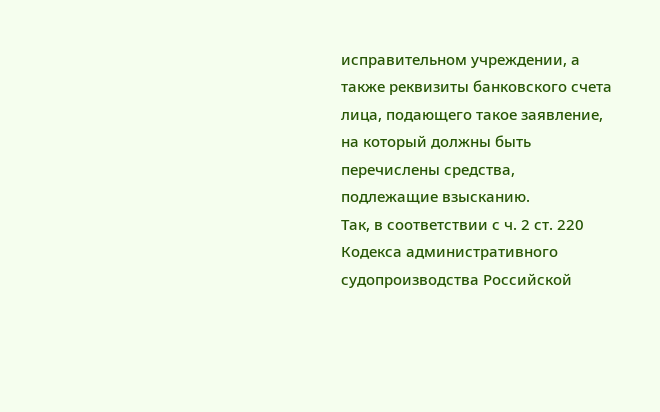исправительном учреждении, а также реквизиты банковского счета лица, подающего такое заявление, на который должны быть перечислены средства, подлежащие взысканию.
Так, в соответствии с ч. 2 ст. 220 Кодекса административного судопроизводства Российской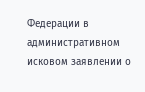Федерации в административном исковом заявлении о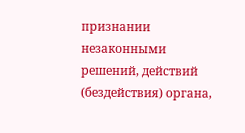признании незаконными решений, действий (бездействия) органа,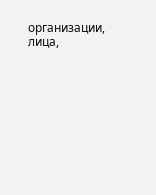организации, лица,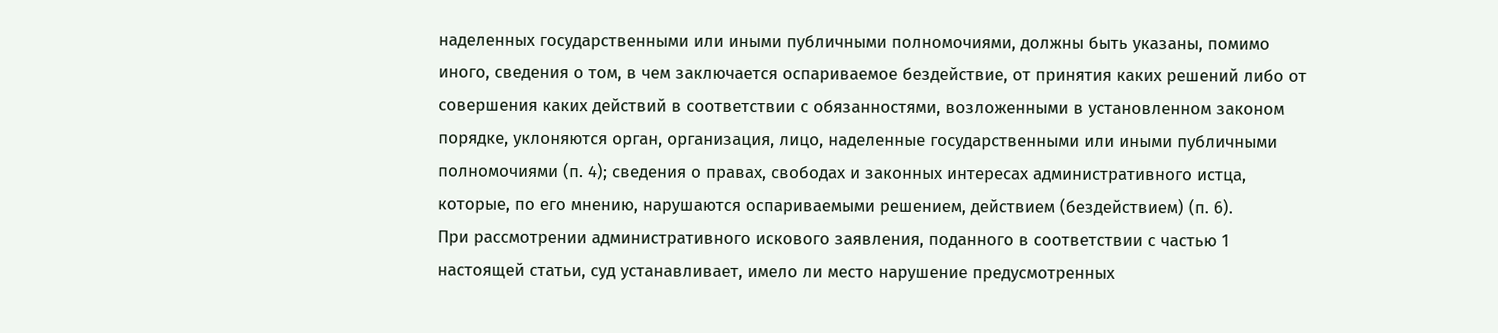наделенных государственными или иными публичными полномочиями, должны быть указаны, помимо иного, сведения о том, в чем заключается оспариваемое бездействие, от принятия каких решений либо от совершения каких действий в соответствии с обязанностями, возложенными в установленном законом порядке, уклоняются орган, организация, лицо, наделенные государственными или иными публичными полномочиями (п. 4); сведения о правах, свободах и законных интересах административного истца, которые, по его мнению, нарушаются оспариваемыми решением, действием (бездействием) (п. 6).
При рассмотрении административного искового заявления, поданного в соответствии с частью 1 настоящей статьи, суд устанавливает, имело ли место нарушение предусмотренных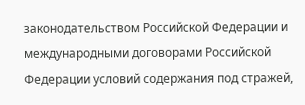законодательством Российской Федерации и международными договорами Российской Федерации условий содержания под стражей,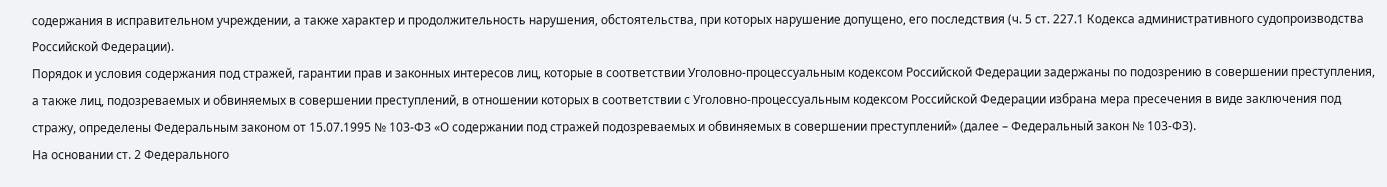содержания в исправительном учреждении, а также характер и продолжительность нарушения, обстоятельства, при которых нарушение допущено, его последствия (ч. 5 ст. 227.1 Кодекса административного судопроизводства Российской Федерации).
Порядок и условия содержания под стражей, гарантии прав и законных интересов лиц, которые в соответствии Уголовно-процессуальным кодексом Российской Федерации задержаны по подозрению в совершении преступления, а также лиц, подозреваемых и обвиняемых в совершении преступлений, в отношении которых в соответствии с Уголовно-процессуальным кодексом Российской Федерации избрана мера пресечения в виде заключения под стражу, определены Федеральным законом от 15.07.1995 № 103-ФЗ «О содержании под стражей подозреваемых и обвиняемых в совершении преступлений» (далее – Федеральный закон № 103-ФЗ).
На основании ст. 2 Федерального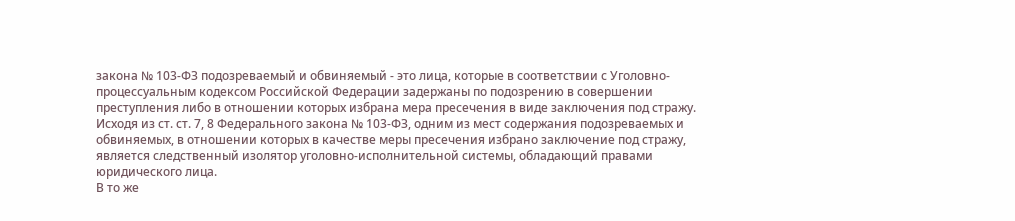закона № 103-ФЗ подозреваемый и обвиняемый - это лица, которые в соответствии с Уголовно-процессуальным кодексом Российской Федерации задержаны по подозрению в совершении преступления либо в отношении которых избрана мера пресечения в виде заключения под стражу.
Исходя из ст. ст. 7, 8 Федерального закона № 103-ФЗ, одним из мест содержания подозреваемых и обвиняемых, в отношении которых в качестве меры пресечения избрано заключение под стражу, является следственный изолятор уголовно-исполнительной системы, обладающий правами юридического лица.
В то же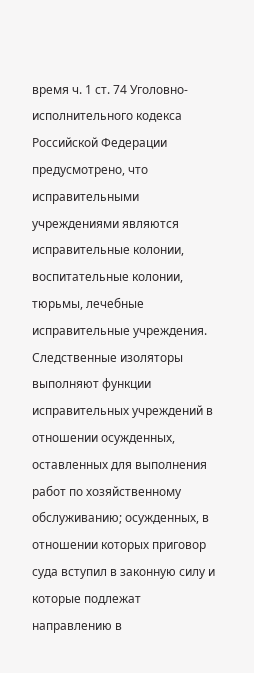время ч. 1 ст. 74 Уголовно-исполнительного кодекса Российской Федерации предусмотрено, что исправительными учреждениями являются исправительные колонии, воспитательные колонии, тюрьмы, лечебные исправительные учреждения. Следственные изоляторы выполняют функции исправительных учреждений в отношении осужденных, оставленных для выполнения работ по хозяйственному обслуживанию; осужденных, в отношении которых приговор суда вступил в законную силу и которые подлежат направлению в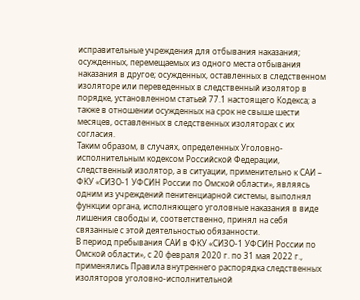исправительные учреждения для отбывания наказания; осужденных, перемещаемых из одного места отбывания наказания в другое; осужденных, оставленных в следственном изоляторе или переведенных в следственный изолятор в порядке, установленном статьей 77.1 настоящего Кодекса; а также в отношении осужденных на срок не свыше шести месяцев, оставленных в следственных изоляторах с их согласия.
Таким образом, в случаях, определенных Уголовно-исполнительным кодексом Российской Федерации, следственный изолятор, а в ситуации, применительно к САИ – ФКУ «СИЗО-1 УФСИН России по Омской области», являясь одним из учреждений пенитенциарной системы, выполнял функции органа, исполняющего уголовные наказания в виде лишения свободы и, соответственно, принял на себя связанные с этой деятельностью обязанности.
В период пребывания САИ в ФКУ «СИЗО-1 УФСИН России по Омской области», с 20 февраля 2020 г. по 31 мая 2022 г., применялись Правила внутреннего распорядка следственных изоляторов уголовно-исполнительной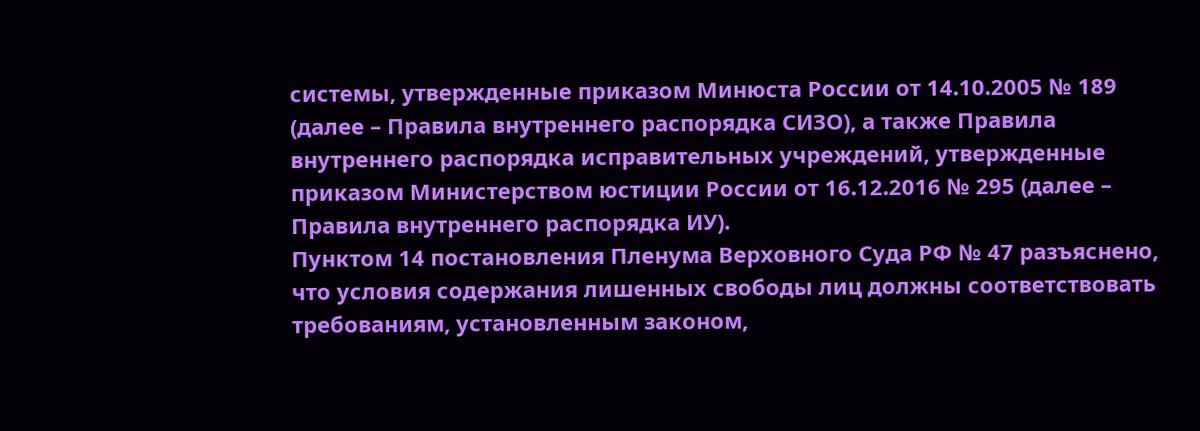системы, утвержденные приказом Минюста России от 14.10.2005 № 189 (далее – Правила внутреннего распорядка СИЗО), а также Правила внутреннего распорядка исправительных учреждений, утвержденные приказом Министерством юстиции России от 16.12.2016 № 295 (далее – Правила внутреннего распорядка ИУ).
Пунктом 14 постановления Пленума Верховного Суда РФ № 47 разъяснено, что условия содержания лишенных свободы лиц должны соответствовать требованиям, установленным законом,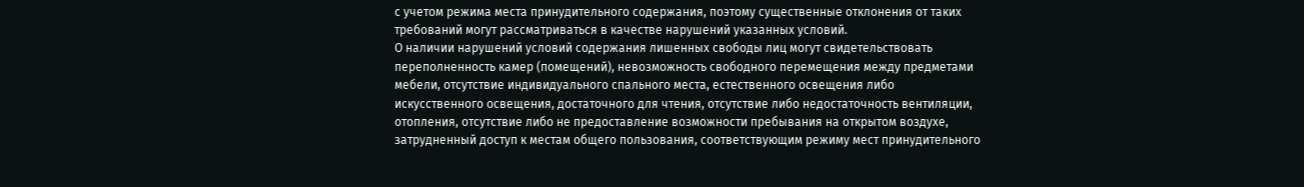с учетом режима места принудительного содержания, поэтому существенные отклонения от таких требований могут рассматриваться в качестве нарушений указанных условий.
О наличии нарушений условий содержания лишенных свободы лиц могут свидетельствовать переполненность камер (помещений), невозможность свободного перемещения между предметами мебели, отсутствие индивидуального спального места, естественного освещения либо искусственного освещения, достаточного для чтения, отсутствие либо недостаточность вентиляции, отопления, отсутствие либо не предоставление возможности пребывания на открытом воздухе, затрудненный доступ к местам общего пользования, соответствующим режиму мест принудительного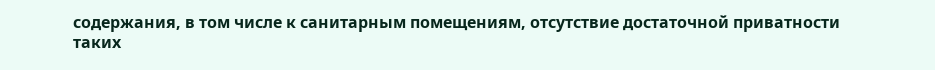содержания, в том числе к санитарным помещениям, отсутствие достаточной приватности таких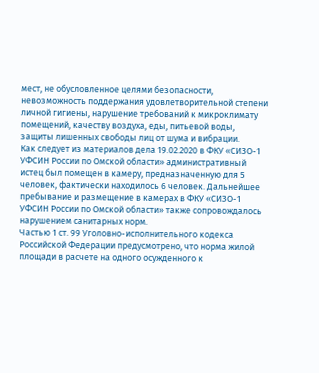мест, не обусловленное целями безопасности, невозможность поддержания удовлетворительной степени личной гигиены, нарушение требований к микроклимату помещений, качеству воздуха, еды, питьевой воды, защиты лишенных свободы лиц от шума и вибрации.
Как следует из материалов дела 19.02.2020 в ФКУ «СИЗО-1 УФСИН России по Омской области» административный истец был помещен в камеру, предназначенную для 5 человек, фактически находилось 6 человек. Дальнейшее пребывание и размещение в камерах в ФКУ «СИЗО-1 УФСИН России по Омской области» также сопровождалось нарушением санитарных норм.
Частью 1 ст. 99 Уголовно-исполнительного кодекса Российской Федерации предусмотрено, что норма жилой площади в расчете на одного осужденного к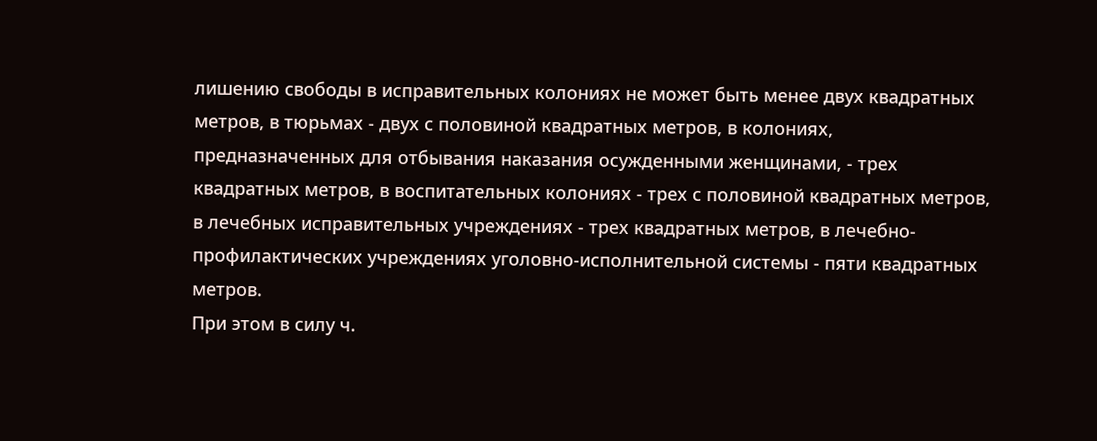лишению свободы в исправительных колониях не может быть менее двух квадратных метров, в тюрьмах - двух с половиной квадратных метров, в колониях, предназначенных для отбывания наказания осужденными женщинами, - трех квадратных метров, в воспитательных колониях - трех с половиной квадратных метров, в лечебных исправительных учреждениях - трех квадратных метров, в лечебно-профилактических учреждениях уголовно-исполнительной системы - пяти квадратных метров.
При этом в силу ч.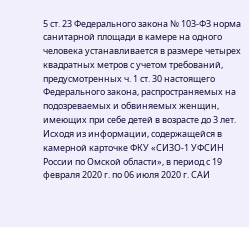5 ст. 23 Федерального закона № 103-ФЗ норма санитарной площади в камере на одного человека устанавливается в размере четырех квадратных метров с учетом требований, предусмотренных ч. 1 ст. 30 настоящего Федерального закона, распространяемых на подозреваемых и обвиняемых женщин, имеющих при себе детей в возрасте до 3 лет.
Исходя из информации, содержащейся в камерной карточке ФКУ «СИЗО-1 УФСИН России по Омской области», в период с 19 февраля 2020 г. по 06 июля 2020 г. САИ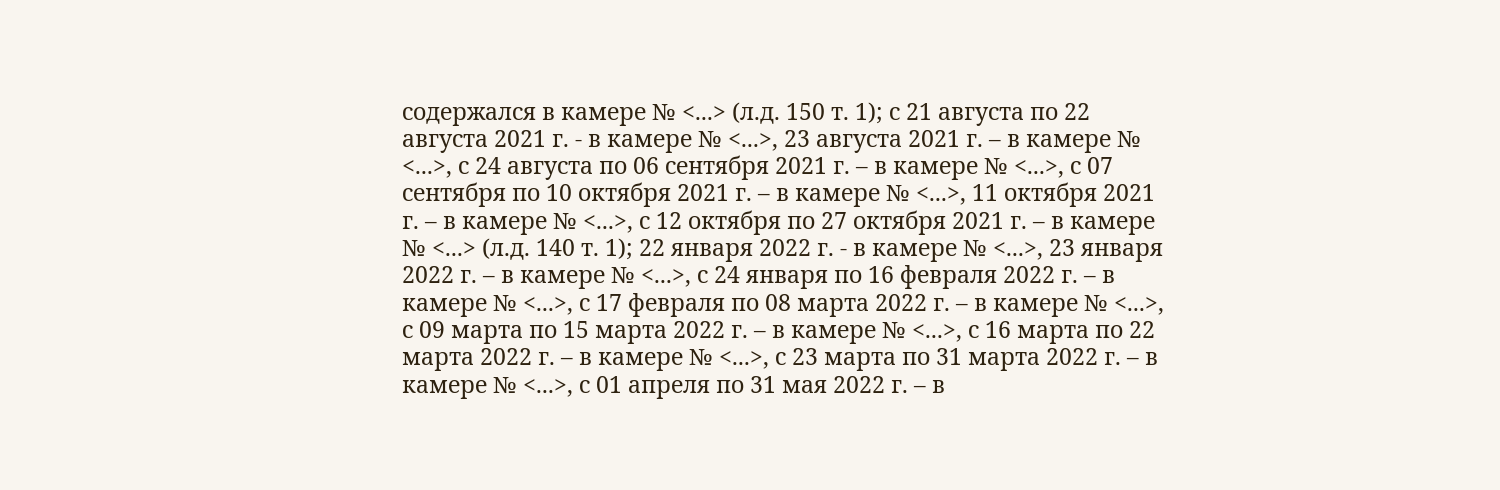содержался в камере № <...> (л.д. 150 т. 1); с 21 августа по 22 августа 2021 г. - в камере № <...>, 23 августа 2021 г. – в камере № <...>, с 24 августа по 06 сентября 2021 г. – в камере № <...>, с 07 сентября по 10 октября 2021 г. – в камере № <...>, 11 октября 2021 г. – в камере № <...>, с 12 октября по 27 октября 2021 г. – в камере № <...> (л.д. 140 т. 1); 22 января 2022 г. - в камере № <...>, 23 января 2022 г. – в камере № <...>, с 24 января по 16 февраля 2022 г. – в камере № <...>, с 17 февраля по 08 марта 2022 г. – в камере № <...>, с 09 марта по 15 марта 2022 г. – в камере № <...>, с 16 марта по 22 марта 2022 г. – в камере № <...>, с 23 марта по 31 марта 2022 г. – в камере № <...>, с 01 апреля по 31 мая 2022 г. – в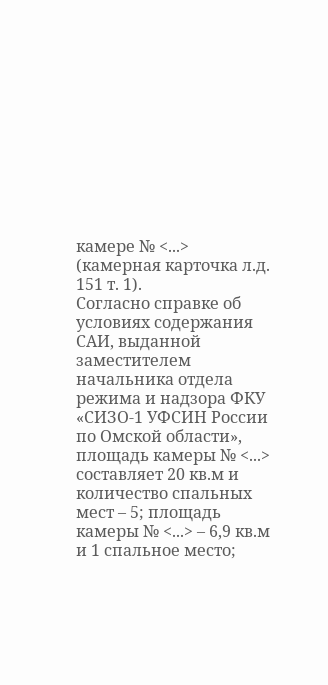камере № <...> (камерная карточка л.д. 151 т. 1).
Согласно справке об условиях содержания САИ, выданной заместителем начальника отдела режима и надзора ФКУ «СИЗО-1 УФСИН России по Омской области», площадь камеры № <...> составляет 20 кв.м и количество спальных мест – 5; площадь камеры № <...> – 6,9 кв.м и 1 спальное место;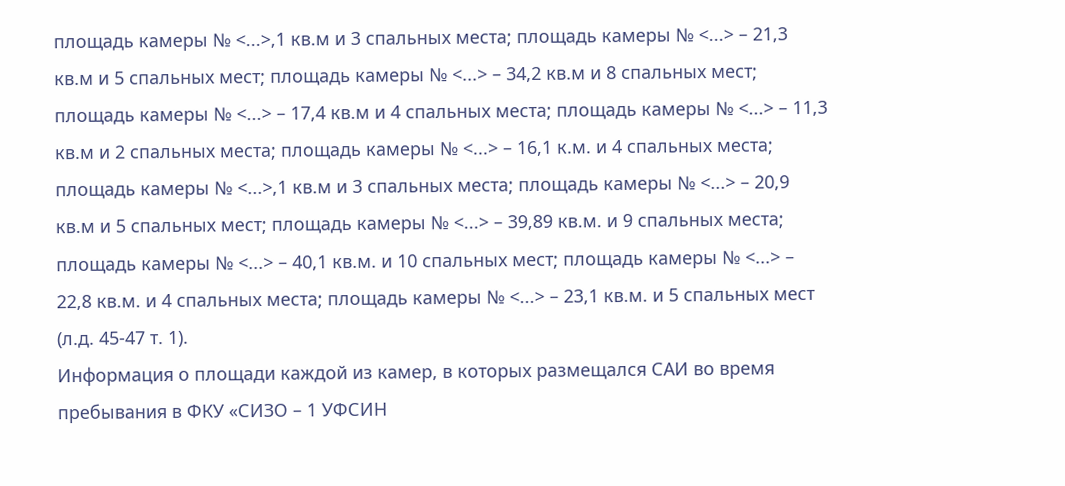площадь камеры № <...>,1 кв.м и 3 спальных места; площадь камеры № <...> – 21,3 кв.м и 5 спальных мест; площадь камеры № <...> – 34,2 кв.м и 8 спальных мест; площадь камеры № <...> – 17,4 кв.м и 4 спальных места; площадь камеры № <...> – 11,3 кв.м и 2 спальных места; площадь камеры № <...> – 16,1 к.м. и 4 спальных места; площадь камеры № <...>,1 кв.м и 3 спальных места; площадь камеры № <...> – 20,9 кв.м и 5 спальных мест; площадь камеры № <...> – 39,89 кв.м. и 9 спальных места; площадь камеры № <...> – 40,1 кв.м. и 10 спальных мест; площадь камеры № <...> – 22,8 кв.м. и 4 спальных места; площадь камеры № <...> – 23,1 кв.м. и 5 спальных мест (л.д. 45-47 т. 1).
Информация о площади каждой из камер, в которых размещался САИ во время пребывания в ФКУ «СИЗО – 1 УФСИН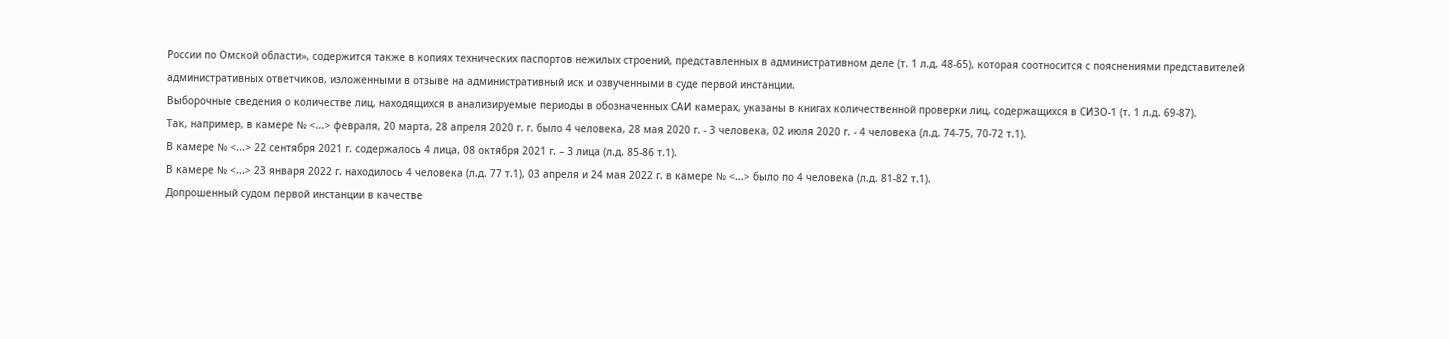России по Омской области», содержится также в копиях технических паспортов нежилых строений, представленных в административном деле (т. 1 л.д. 48-65), которая соотносится с пояснениями представителей административных ответчиков, изложенными в отзыве на административный иск и озвученными в суде первой инстанции.
Выборочные сведения о количестве лиц, находящихся в анализируемые периоды в обозначенных САИ камерах, указаны в книгах количественной проверки лиц, содержащихся в СИЗО-1 (т. 1 л.д. 69-87).
Так, например, в камере № <...> февраля, 20 марта, 28 апреля 2020 г. г. было 4 человека, 28 мая 2020 г. - 3 человека, 02 июля 2020 г. - 4 человека (л.д. 74-75, 70-72 т.1).
В камере № <...> 22 сентября 2021 г. содержалось 4 лица, 08 октября 2021 г. – 3 лица (л.д. 85-86 т.1).
В камере № <...> 23 января 2022 г. находилось 4 человека (л.д. 77 т.1), 03 апреля и 24 мая 2022 г. в камере № <...> было по 4 человека (л.д. 81-82 т.1).
Допрошенный судом первой инстанции в качестве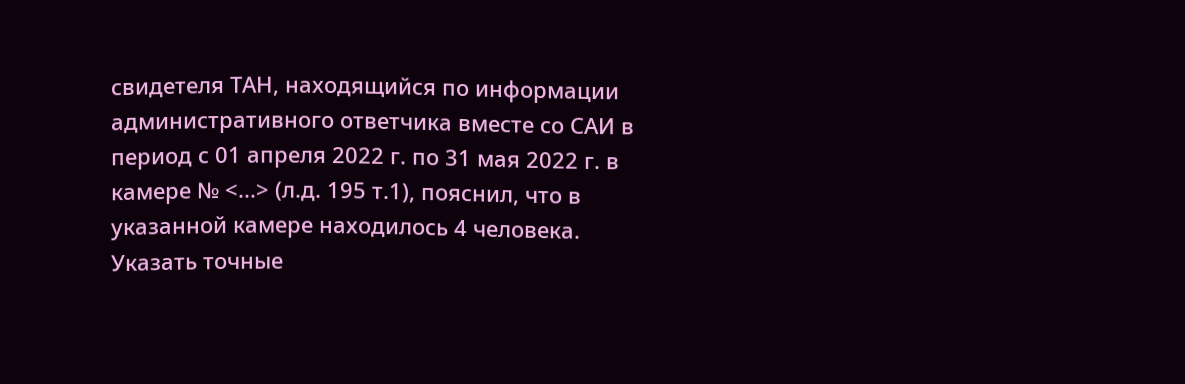свидетеля ТАН, находящийся по информации административного ответчика вместе со САИ в период с 01 апреля 2022 г. по 31 мая 2022 г. в камере № <...> (л.д. 195 т.1), пояснил, что в указанной камере находилось 4 человека. Указать точные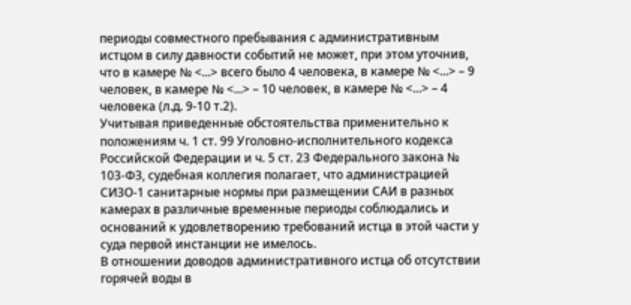периоды совместного пребывания с административным истцом в силу давности событий не может, при этом уточнив, что в камере № <...> всего было 4 человека, в камере № <...> – 9 человек, в камере № <...> – 10 человек, в камере № <...> – 4 человека (л.д. 9-10 т.2).
Учитывая приведенные обстоятельства применительно к положениям ч. 1 ст. 99 Уголовно-исполнительного кодекса Российской Федерации и ч. 5 ст. 23 Федерального закона № 103-ФЗ, судебная коллегия полагает, что администрацией СИЗО-1 санитарные нормы при размещении САИ в разных камерах в различные временные периоды соблюдались и оснований к удовлетворению требований истца в этой части у суда первой инстанции не имелось.
В отношении доводов административного истца об отсутствии горячей воды в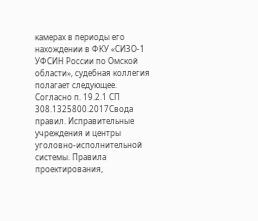камерах в периоды его нахождении в ФКУ «СИЗО-1 УФСИН России по Омской области», судебная коллегия полагает следующее.
Согласно п. 19.2.1 СП 308.1325800.2017Свода правил. Исправительные учреждения и центры уголовно-исполнительной системы. Правила проектирования,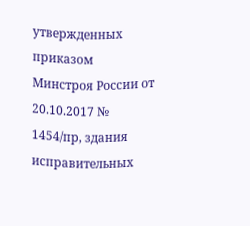утвержденных приказом Минстроя России от 20.10.2017 № 1454/пр, здания исправительных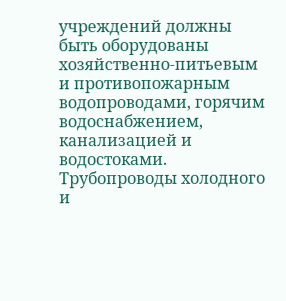учреждений должны быть оборудованы хозяйственно-питьевым и противопожарным водопроводами, горячим водоснабжением, канализацией и водостоками. Трубопроводы холодного и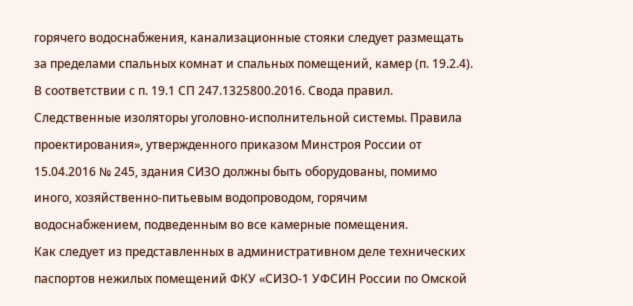горячего водоснабжения, канализационные стояки следует размещать за пределами спальных комнат и спальных помещений, камер (п. 19.2.4).
В соответствии с п. 19.1 СП 247.1325800.2016. Свода правил. Следственные изоляторы уголовно-исполнительной системы. Правила проектирования», утвержденного приказом Минстроя России от 15.04.2016 № 245, здания СИЗО должны быть оборудованы, помимо иного, хозяйственно-питьевым водопроводом, горячим водоснабжением, подведенным во все камерные помещения.
Как следует из представленных в административном деле технических паспортов нежилых помещений ФКУ «СИЗО-1 УФСИН России по Омской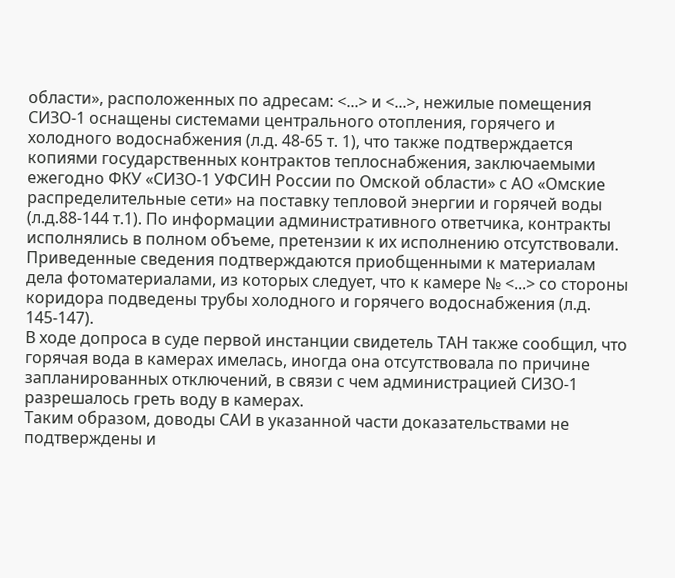области», расположенных по адресам: <...> и <...>, нежилые помещения СИЗО-1 оснащены системами центрального отопления, горячего и холодного водоснабжения (л.д. 48-65 т. 1), что также подтверждается копиями государственных контрактов теплоснабжения, заключаемыми ежегодно ФКУ «СИЗО-1 УФСИН России по Омской области» с АО «Омские распределительные сети» на поставку тепловой энергии и горячей воды (л.д.88-144 т.1). По информации административного ответчика, контракты исполнялись в полном объеме, претензии к их исполнению отсутствовали.
Приведенные сведения подтверждаются приобщенными к материалам дела фотоматериалами, из которых следует, что к камере № <...> со стороны коридора подведены трубы холодного и горячего водоснабжения (л.д. 145-147).
В ходе допроса в суде первой инстанции свидетель ТАН также сообщил, что горячая вода в камерах имелась, иногда она отсутствовала по причине запланированных отключений, в связи с чем администрацией СИЗО-1 разрешалось греть воду в камерах.
Таким образом, доводы САИ в указанной части доказательствами не подтверждены и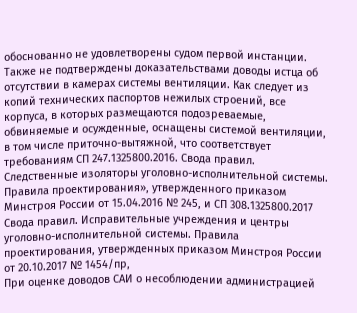обоснованно не удовлетворены судом первой инстанции.
Также не подтверждены доказательствами доводы истца об отсутствии в камерах системы вентиляции. Как следует из копий технических паспортов нежилых строений, все корпуса, в которых размещаются подозреваемые, обвиняемые и осужденные, оснащены системой вентиляции, в том числе приточно-вытяжной, что соответствует требованиям СП 247.1325800.2016. Свода правил. Следственные изоляторы уголовно-исполнительной системы. Правила проектирования», утвержденного приказом Минстроя России от 15.04.2016 № 245, и СП 308.1325800.2017 Свода правил. Исправительные учреждения и центры уголовно-исполнительной системы. Правила проектирования, утвержденных приказом Минстроя России от 20.10.2017 № 1454/пр,
При оценке доводов САИ о несоблюдении администрацией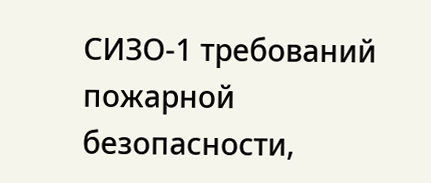СИЗО-1 требований пожарной безопасности,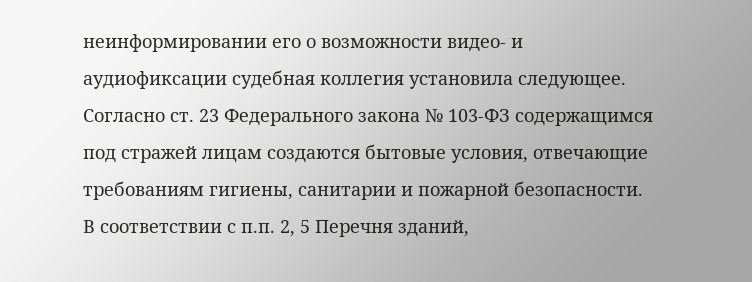неинформировании его о возможности видео- и аудиофиксации судебная коллегия установила следующее.
Согласно ст. 23 Федерального закона № 103-ФЗ содержащимся под стражей лицам создаются бытовые условия, отвечающие требованиям гигиены, санитарии и пожарной безопасности.
В соответствии с п.п. 2, 5 Перечня зданий,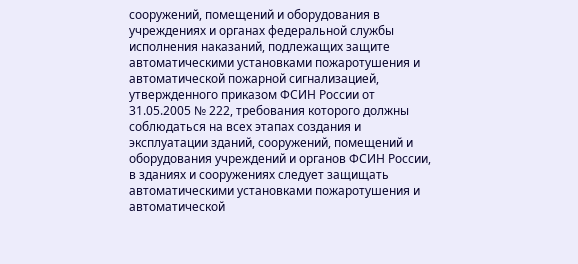сооружений, помещений и оборудования в учреждениях и органах федеральной службы исполнения наказаний, подлежащих защите автоматическими установками пожаротушения и автоматической пожарной сигнализацией, утвержденного приказом ФСИН России от 31.05.2005 № 222, требования которого должны соблюдаться на всех этапах создания и эксплуатации зданий, сооружений, помещений и оборудования учреждений и органов ФСИН России, в зданиях и сооружениях следует защищать автоматическими установками пожаротушения и автоматической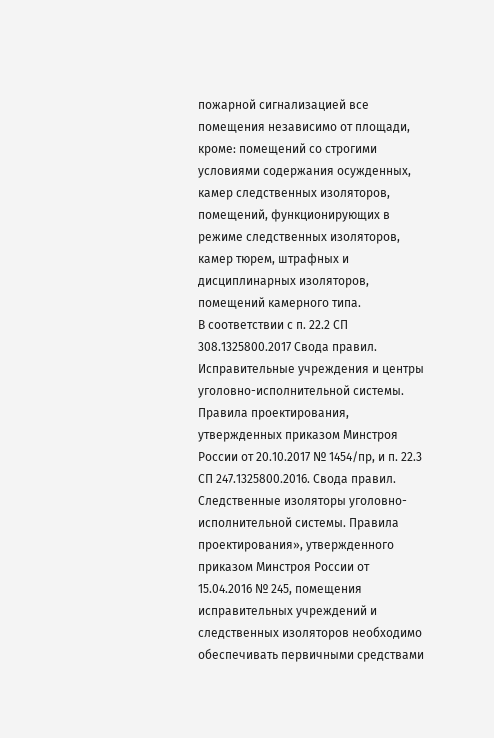пожарной сигнализацией все помещения независимо от площади, кроме: помещений со строгими условиями содержания осужденных, камер следственных изоляторов, помещений, функционирующих в режиме следственных изоляторов, камер тюрем, штрафных и дисциплинарных изоляторов, помещений камерного типа.
В соответствии с п. 22.2 СП 308.1325800.2017 Свода правил. Исправительные учреждения и центры уголовно-исполнительной системы. Правила проектирования, утвержденных приказом Минстроя России от 20.10.2017 № 1454/пр, и п. 22.3 СП 247.1325800.2016. Свода правил. Следственные изоляторы уголовно-исполнительной системы. Правила проектирования», утвержденного приказом Минстроя России от 15.04.2016 № 245, помещения исправительных учреждений и следственных изоляторов необходимо обеспечивать первичными средствами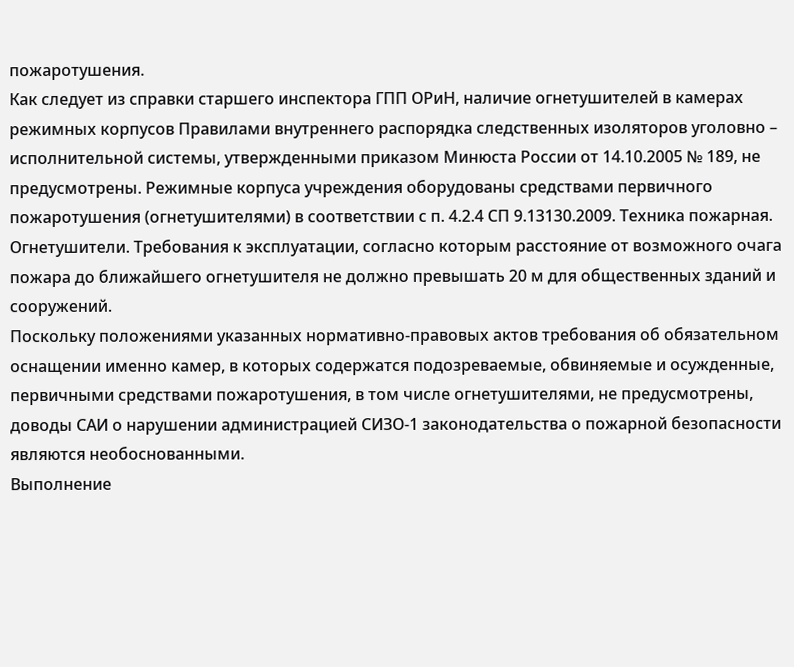пожаротушения.
Как следует из справки старшего инспектора ГПП ОРиН, наличие огнетушителей в камерах режимных корпусов Правилами внутреннего распорядка следственных изоляторов уголовно – исполнительной системы, утвержденными приказом Минюста России от 14.10.2005 № 189, не предусмотрены. Режимные корпуса учреждения оборудованы средствами первичного пожаротушения (огнетушителями) в соответствии с п. 4.2.4 СП 9.13130.2009. Техника пожарная. Огнетушители. Требования к эксплуатации, согласно которым расстояние от возможного очага пожара до ближайшего огнетушителя не должно превышать 20 м для общественных зданий и сооружений.
Поскольку положениями указанных нормативно-правовых актов требования об обязательном оснащении именно камер, в которых содержатся подозреваемые, обвиняемые и осужденные, первичными средствами пожаротушения, в том числе огнетушителями, не предусмотрены, доводы САИ о нарушении администрацией СИЗО-1 законодательства о пожарной безопасности являются необоснованными.
Выполнение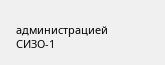администрацией СИЗО-1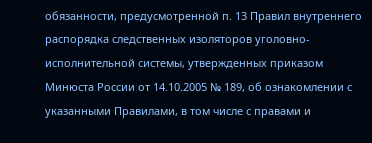обязанности, предусмотренной п. 13 Правил внутреннего распорядка следственных изоляторов уголовно-исполнительной системы, утвержденных приказом Минюста России от 14.10.2005 № 189, об ознакомлении с указанными Правилами, в том числе с правами и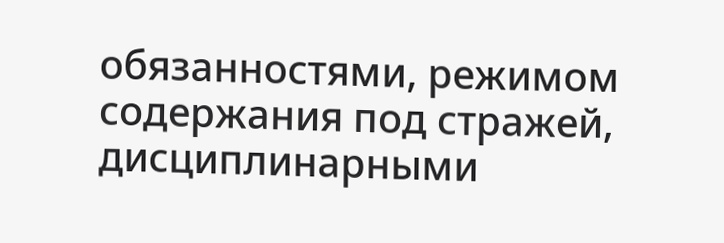обязанностями, режимом содержания под стражей, дисциплинарными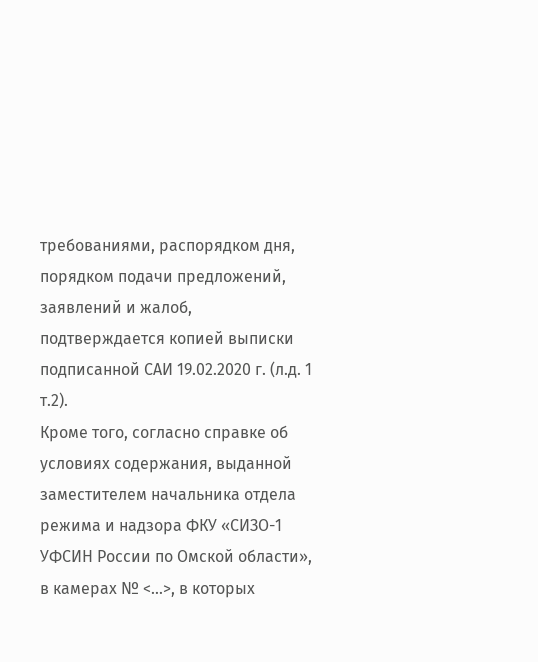требованиями, распорядком дня, порядком подачи предложений, заявлений и жалоб, подтверждается копией выписки подписанной САИ 19.02.2020 г. (л.д. 1 т.2).
Кроме того, согласно справке об условиях содержания, выданной заместителем начальника отдела режима и надзора ФКУ «СИЗО-1 УФСИН России по Омской области», в камерах № <...>, в которых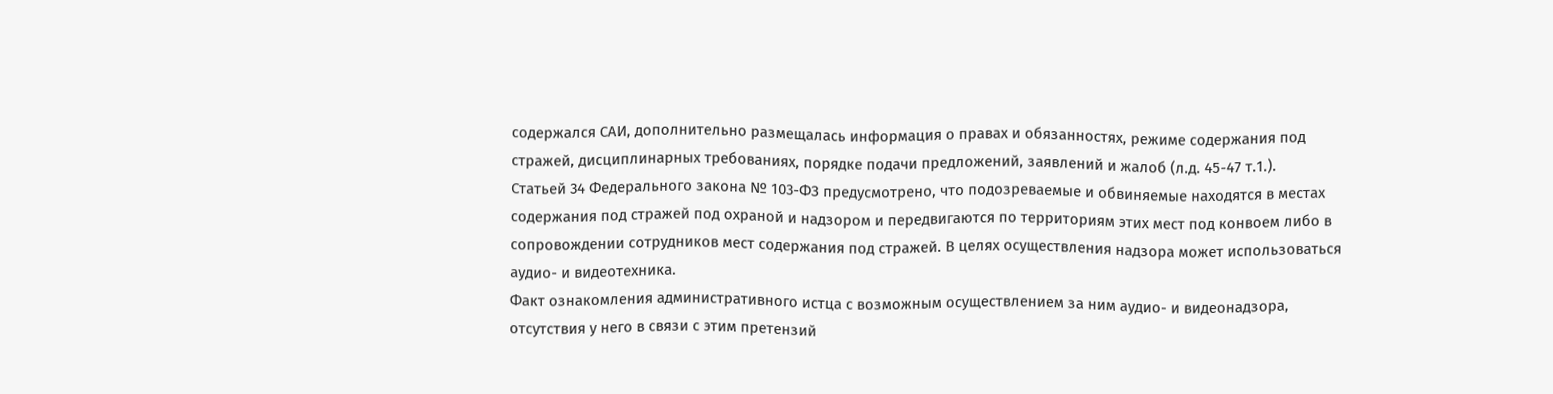содержался САИ, дополнительно размещалась информация о правах и обязанностях, режиме содержания под стражей, дисциплинарных требованиях, порядке подачи предложений, заявлений и жалоб (л.д. 45-47 т.1.).
Статьей 34 Федерального закона № 103-ФЗ предусмотрено, что подозреваемые и обвиняемые находятся в местах содержания под стражей под охраной и надзором и передвигаются по территориям этих мест под конвоем либо в сопровождении сотрудников мест содержания под стражей. В целях осуществления надзора может использоваться аудио- и видеотехника.
Факт ознакомления административного истца с возможным осуществлением за ним аудио- и видеонадзора, отсутствия у него в связи с этим претензий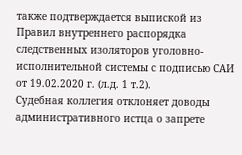также подтверждается выпиской из Правил внутреннего распорядка следственных изоляторов уголовно-исполнительной системы с подписью САИ от 19.02.2020 г. (л.д. 1 т.2).
Судебная коллегия отклоняет доводы административного истца о запрете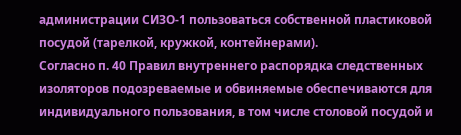администрации СИЗО-1 пользоваться собственной пластиковой посудой (тарелкой, кружкой, контейнерами).
Согласно п. 40 Правил внутреннего распорядка следственных изоляторов подозреваемые и обвиняемые обеспечиваются для индивидуального пользования, в том числе столовой посудой и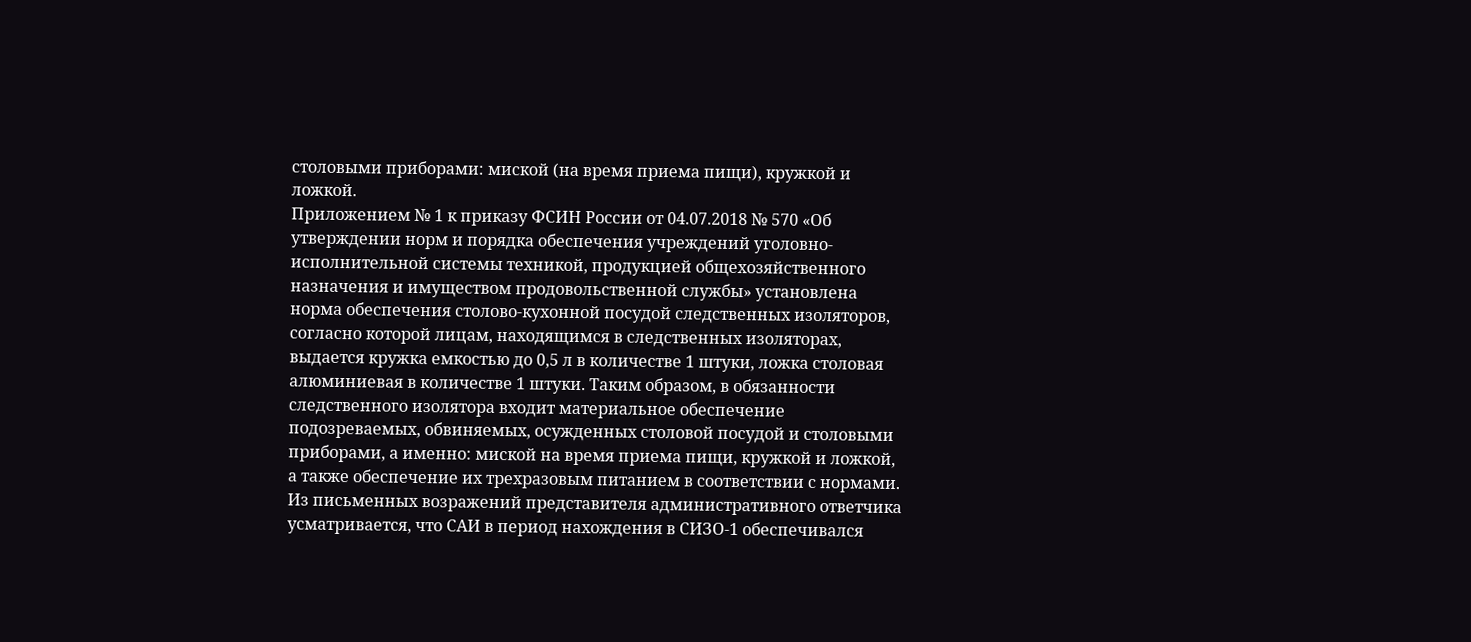столовыми приборами: миской (на время приема пищи), кружкой и ложкой.
Приложением № 1 к приказу ФСИН России от 04.07.2018 № 570 «Об утверждении норм и порядка обеспечения учреждений уголовно-исполнительной системы техникой, продукцией общехозяйственного назначения и имуществом продовольственной службы» установлена норма обеспечения столово-кухонной посудой следственных изоляторов, согласно которой лицам, находящимся в следственных изоляторах, выдается кружка емкостью до 0,5 л в количестве 1 штуки, ложка столовая алюминиевая в количестве 1 штуки. Таким образом, в обязанности следственного изолятора входит материальное обеспечение подозреваемых, обвиняемых, осужденных столовой посудой и столовыми приборами, а именно: миской на время приема пищи, кружкой и ложкой, а также обеспечение их трехразовым питанием в соответствии с нормами.
Из письменных возражений представителя административного ответчика усматривается, что САИ в период нахождения в СИЗО-1 обеспечивался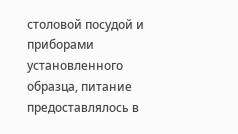столовой посудой и приборами установленного образца, питание предоставлялось в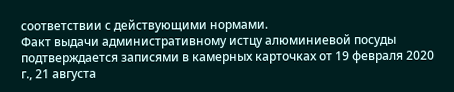соответствии с действующими нормами.
Факт выдачи административному истцу алюминиевой посуды подтверждается записями в камерных карточках от 19 февраля 2020 г., 21 августа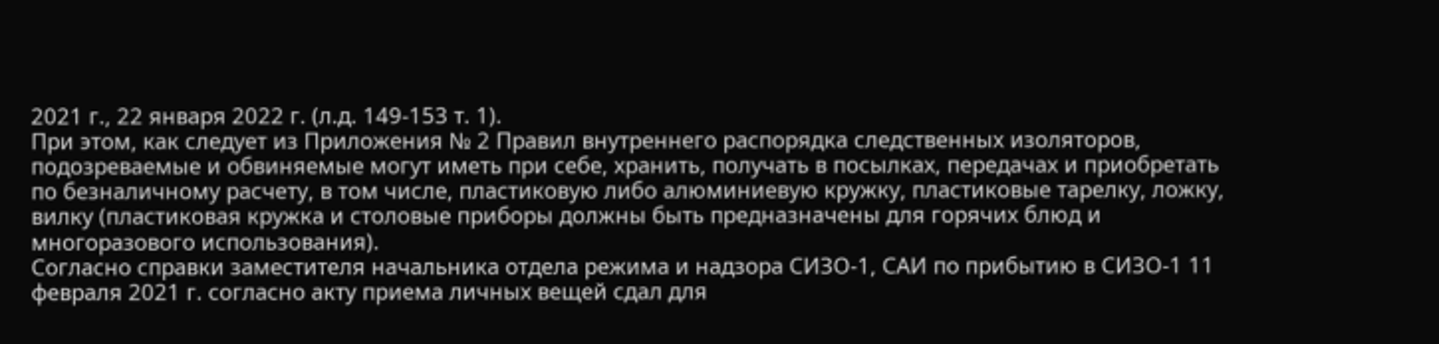2021 г., 22 января 2022 г. (л.д. 149-153 т. 1).
При этом, как следует из Приложения № 2 Правил внутреннего распорядка следственных изоляторов, подозреваемые и обвиняемые могут иметь при себе, хранить, получать в посылках, передачах и приобретать по безналичному расчету, в том числе, пластиковую либо алюминиевую кружку, пластиковые тарелку, ложку, вилку (пластиковая кружка и столовые приборы должны быть предназначены для горячих блюд и многоразового использования).
Согласно справки заместителя начальника отдела режима и надзора СИЗО-1, САИ по прибытию в СИЗО-1 11 февраля 2021 г. согласно акту приема личных вещей сдал для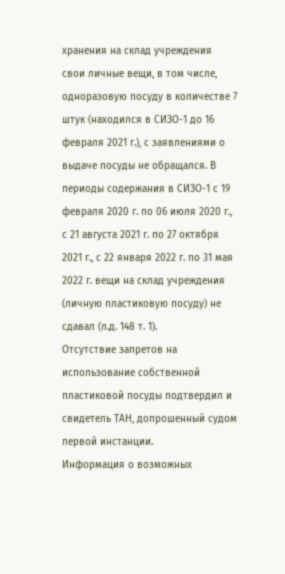хранения на склад учреждения свои личные вещи, в том числе, одноразовую посуду в количестве 7 штук (находился в СИЗО-1 до 16 февраля 2021 г.), с заявлениями о выдаче посуды не обращался. В периоды содержания в СИЗО-1 с 19 февраля 2020 г. по 06 июля 2020 г., с 21 августа 2021 г. по 27 октября 2021 г., с 22 января 2022 г. по 31 мая 2022 г. вещи на склад учреждения (личную пластиковую посуду) не сдавал (л.д. 148 т. 1).
Отсутствие запретов на использование собственной пластиковой посуды подтвердил и свидетель ТАН, допрошенный судом первой инстанции.
Информация о возможных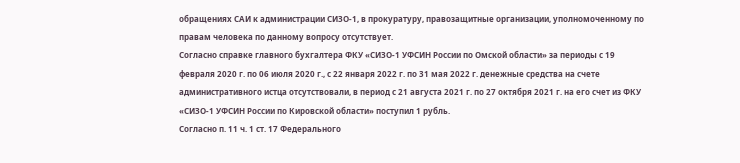обращениях САИ к администрации СИЗО-1, в прокуратуру, правозащитные организации, уполномоченному по правам человека по данному вопросу отсутствует.
Согласно справке главного бухгалтера ФКУ «СИЗО-1 УФСИН России по Омской области» за периоды с 19 февраля 2020 г. по 06 июля 2020 г., с 22 января 2022 г. по 31 мая 2022 г. денежные средства на счете административного истца отсутствовали, в период с 21 августа 2021 г. по 27 октября 2021 г. на его счет из ФКУ «СИЗО-1 УФСИН России по Кировской области» поступил 1 рубль.
Согласно п. 11 ч. 1 ст. 17 Федерального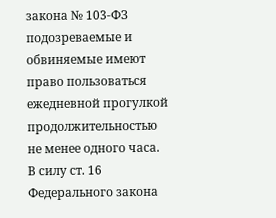закона № 103-ФЗ подозреваемые и обвиняемые имеют право пользоваться ежедневной прогулкой продолжительностью не менее одного часа.
В силу ст. 16 Федерального закона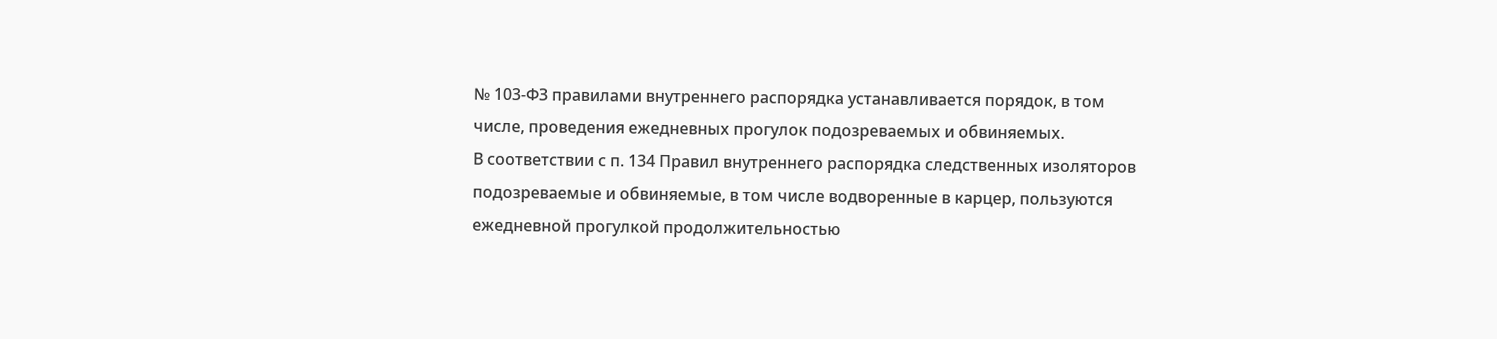№ 103-ФЗ правилами внутреннего распорядка устанавливается порядок, в том числе, проведения ежедневных прогулок подозреваемых и обвиняемых.
В соответствии с п. 134 Правил внутреннего распорядка следственных изоляторов подозреваемые и обвиняемые, в том числе водворенные в карцер, пользуются ежедневной прогулкой продолжительностью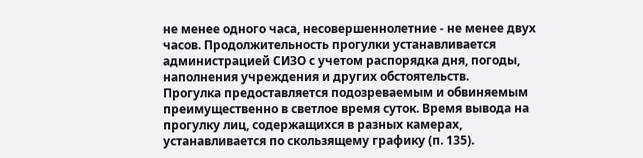не менее одного часа, несовершеннолетние - не менее двух часов. Продолжительность прогулки устанавливается администрацией СИЗО с учетом распорядка дня, погоды, наполнения учреждения и других обстоятельств.
Прогулка предоставляется подозреваемым и обвиняемым преимущественно в светлое время суток. Время вывода на прогулку лиц, содержащихся в разных камерах, устанавливается по скользящему графику (п. 135).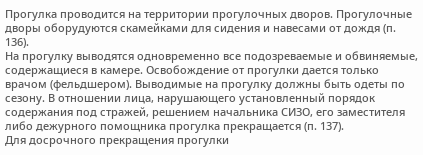Прогулка проводится на территории прогулочных дворов. Прогулочные дворы оборудуются скамейками для сидения и навесами от дождя (п. 136).
На прогулку выводятся одновременно все подозреваемые и обвиняемые, содержащиеся в камере. Освобождение от прогулки дается только врачом (фельдшером). Выводимые на прогулку должны быть одеты по сезону. В отношении лица, нарушающего установленный порядок содержания под стражей, решением начальника СИЗО, его заместителя либо дежурного помощника прогулка прекращается (п. 137).
Для досрочного прекращения прогулки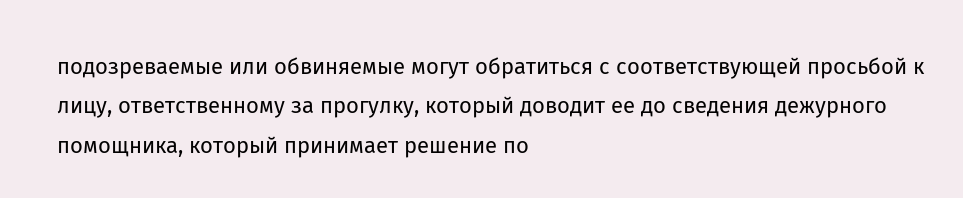подозреваемые или обвиняемые могут обратиться с соответствующей просьбой к лицу, ответственному за прогулку, который доводит ее до сведения дежурного помощника, который принимает решение по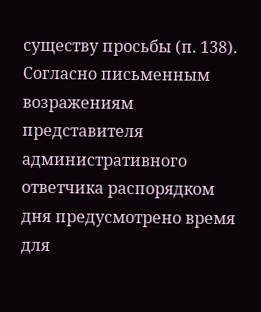существу просьбы (п. 138).
Согласно письменным возражениям представителя административного ответчика распорядком дня предусмотрено время для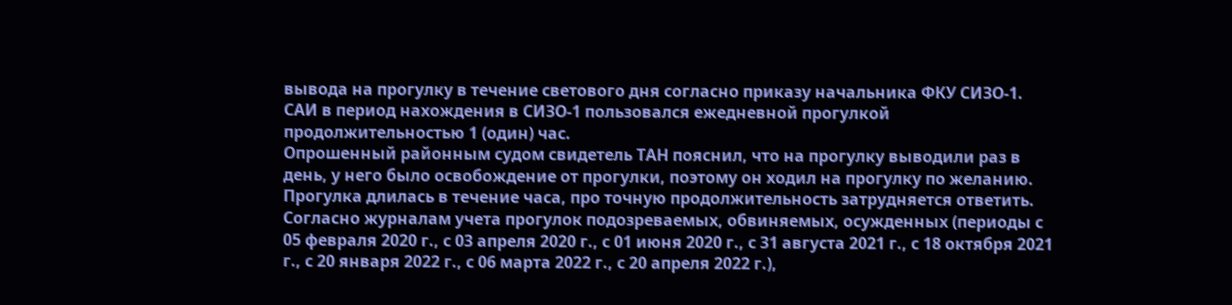вывода на прогулку в течение светового дня согласно приказу начальника ФКУ СИЗО-1. САИ в период нахождения в СИЗО-1 пользовался ежедневной прогулкой продолжительностью 1 (один) час.
Опрошенный районным судом свидетель ТАН пояснил, что на прогулку выводили раз в день, у него было освобождение от прогулки, поэтому он ходил на прогулку по желанию. Прогулка длилась в течение часа, про точную продолжительность затрудняется ответить.
Согласно журналам учета прогулок подозреваемых, обвиняемых, осужденных (периоды с 05 февраля 2020 г., с 03 апреля 2020 г., с 01 июня 2020 г., с 31 августа 2021 г., с 18 октября 2021 г., с 20 января 2022 г., с 06 марта 2022 г., с 20 апреля 2022 г.),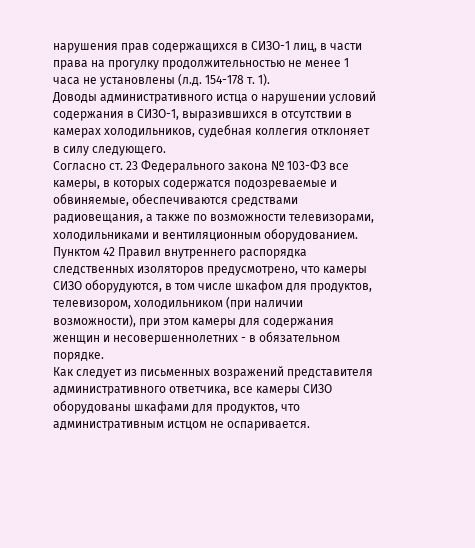нарушения прав содержащихся в СИЗО-1 лиц, в части права на прогулку продолжительностью не менее 1 часа не установлены (л.д. 154-178 т. 1).
Доводы административного истца о нарушении условий содержания в СИЗО-1, выразившихся в отсутствии в камерах холодильников, судебная коллегия отклоняет в силу следующего.
Согласно ст. 23 Федерального закона № 103-ФЗ все камеры, в которых содержатся подозреваемые и обвиняемые, обеспечиваются средствами радиовещания, а также по возможности телевизорами, холодильниками и вентиляционным оборудованием.
Пунктом 42 Правил внутреннего распорядка следственных изоляторов предусмотрено, что камеры СИЗО оборудуются, в том числе шкафом для продуктов, телевизором, холодильником (при наличии возможности), при этом камеры для содержания женщин и несовершеннолетних - в обязательном порядке.
Как следует из письменных возражений представителя административного ответчика, все камеры СИЗО оборудованы шкафами для продуктов, что административным истцом не оспаривается.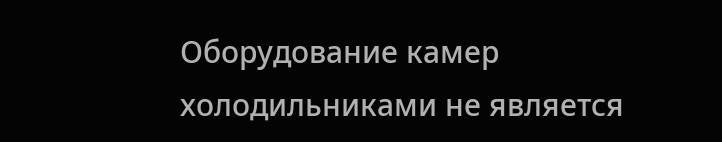Оборудование камер холодильниками не является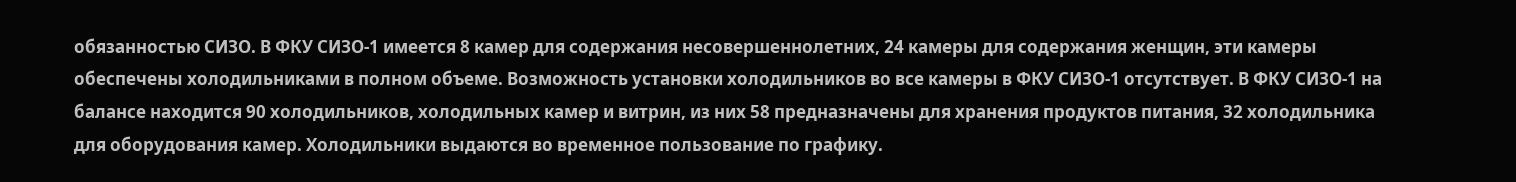обязанностью СИЗО. В ФКУ СИЗО-1 имеется 8 камер для содержания несовершеннолетних, 24 камеры для содержания женщин, эти камеры обеспечены холодильниками в полном объеме. Возможность установки холодильников во все камеры в ФКУ СИЗО-1 отсутствует. В ФКУ СИЗО-1 на балансе находится 90 холодильников, холодильных камер и витрин, из них 58 предназначены для хранения продуктов питания, 32 холодильника для оборудования камер. Холодильники выдаются во временное пользование по графику.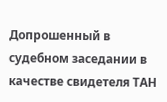Допрошенный в судебном заседании в качестве свидетеля ТАН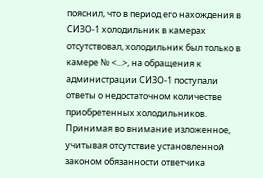пояснил, что в период его нахождения в СИЗО-1 холодильник в камерах отсутствовал, холодильник был только в камере № <...>, на обращения к администрации СИЗО-1 поступали ответы о недостаточном количестве приобретенных холодильников.
Принимая во внимание изложенное, учитывая отсутствие установленной законом обязанности ответчика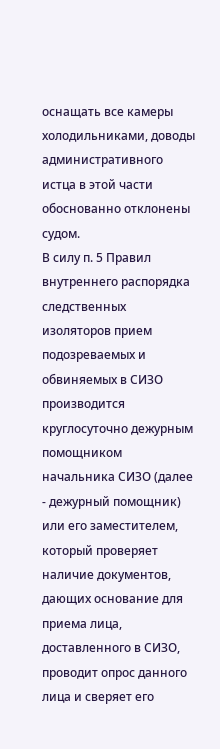оснащать все камеры холодильниками, доводы административного истца в этой части обоснованно отклонены судом.
В силу п. 5 Правил внутреннего распорядка следственных изоляторов прием подозреваемых и обвиняемых в СИЗО производится круглосуточно дежурным помощником начальника СИЗО (далее - дежурный помощник) или его заместителем, который проверяет наличие документов, дающих основание для приема лица, доставленного в СИЗО, проводит опрос данного лица и сверяет его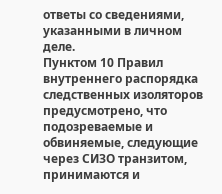ответы со сведениями, указанными в личном деле.
Пунктом 10 Правил внутреннего распорядка следственных изоляторов предусмотрено, что подозреваемые и обвиняемые, следующие через СИЗО транзитом, принимаются и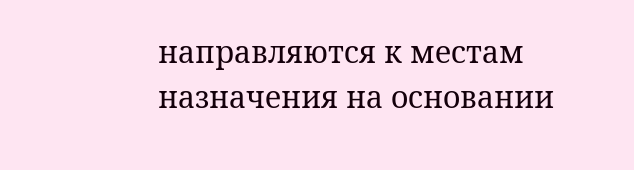направляются к местам назначения на основании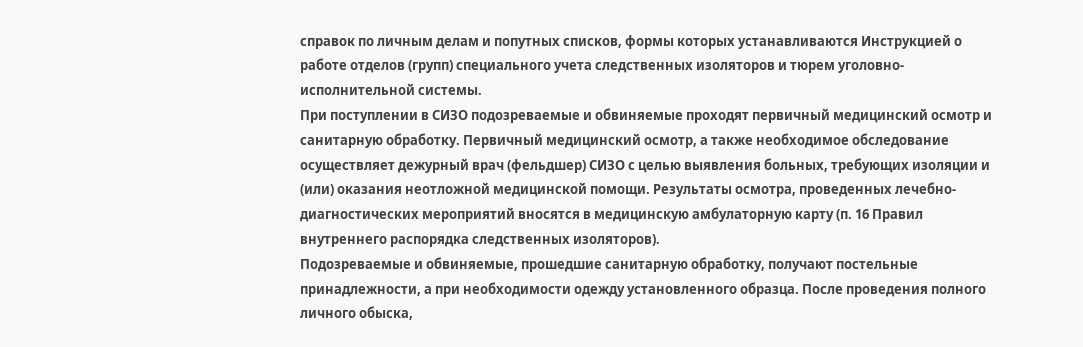справок по личным делам и попутных списков, формы которых устанавливаются Инструкцией о работе отделов (групп) специального учета следственных изоляторов и тюрем уголовно-исполнительной системы.
При поступлении в СИЗО подозреваемые и обвиняемые проходят первичный медицинский осмотр и санитарную обработку. Первичный медицинский осмотр, а также необходимое обследование осуществляет дежурный врач (фельдшер) СИЗО с целью выявления больных, требующих изоляции и (или) оказания неотложной медицинской помощи. Результаты осмотра, проведенных лечебно-диагностических мероприятий вносятся в медицинскую амбулаторную карту (п. 16 Правил внутреннего распорядка следственных изоляторов).
Подозреваемые и обвиняемые, прошедшие санитарную обработку, получают постельные принадлежности, а при необходимости одежду установленного образца. После проведения полного личного обыска,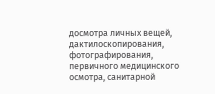досмотра личных вещей, дактилоскопирования, фотографирования, первичного медицинского осмотра, санитарной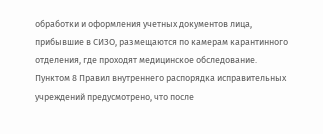обработки и оформления учетных документов лица, прибывшие в СИЗО, размещаются по камерам карантинного отделения, где проходят медицинское обследование.
Пунктом 8 Правил внутреннего распорядка исправительных учреждений предусмотрено, что после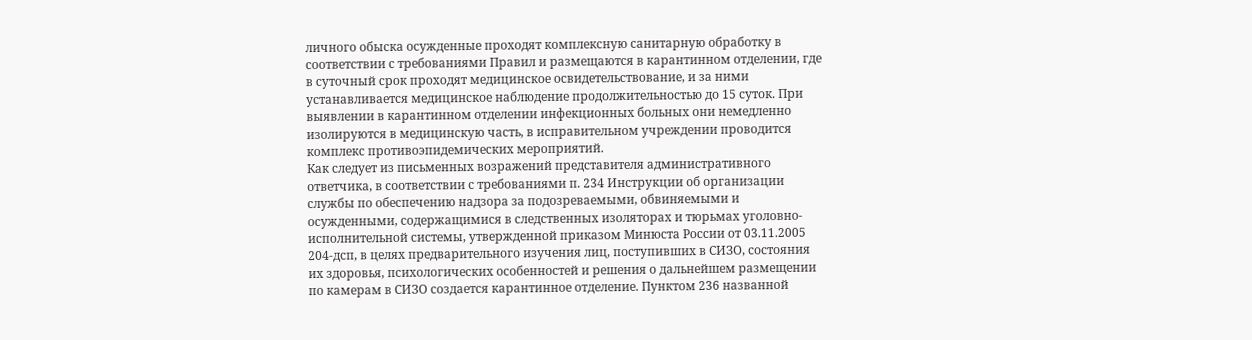личного обыска осужденные проходят комплексную санитарную обработку в соответствии с требованиями Правил и размещаются в карантинном отделении, где в суточный срок проходят медицинское освидетельствование, и за ними устанавливается медицинское наблюдение продолжительностью до 15 суток. При выявлении в карантинном отделении инфекционных больных они немедленно изолируются в медицинскую часть, в исправительном учреждении проводится комплекс противоэпидемических мероприятий.
Как следует из письменных возражений представителя административного ответчика, в соответствии с требованиями п. 234 Инструкции об организации службы по обеспечению надзора за подозреваемыми, обвиняемыми и осужденными, содержащимися в следственных изоляторах и тюрьмах уголовно-исполнительной системы, утвержденной приказом Минюста России от 03.11.2005 204-дсп, в целях предварительного изучения лиц, поступивших в СИЗО, состояния их здоровья, психологических особенностей и решения о дальнейшем размещении по камерам в СИЗО создается карантинное отделение. Пунктом 236 названной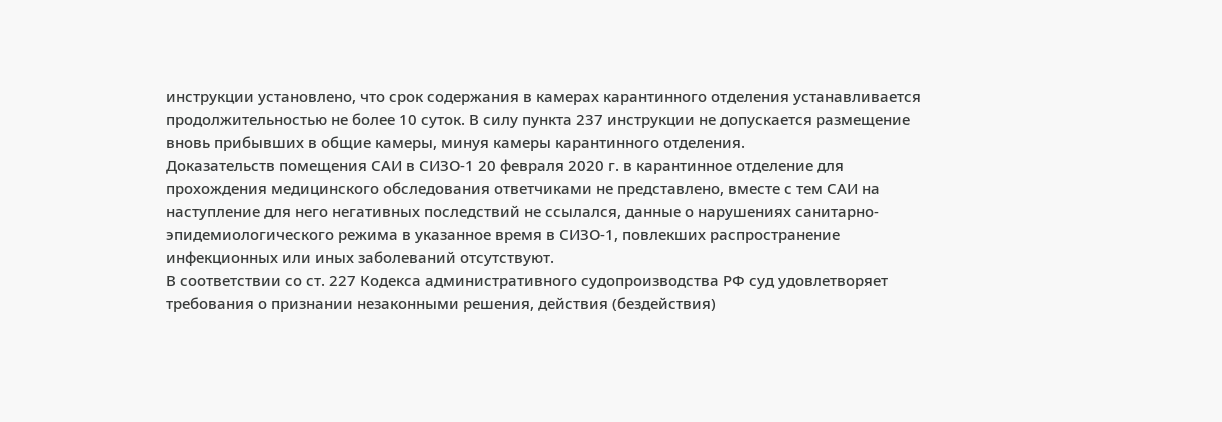инструкции установлено, что срок содержания в камерах карантинного отделения устанавливается продолжительностью не более 10 суток. В силу пункта 237 инструкции не допускается размещение вновь прибывших в общие камеры, минуя камеры карантинного отделения.
Доказательств помещения САИ в СИЗО-1 20 февраля 2020 г. в карантинное отделение для прохождения медицинского обследования ответчиками не представлено, вместе с тем САИ на наступление для него негативных последствий не ссылался, данные о нарушениях санитарно-эпидемиологического режима в указанное время в СИЗО-1, повлекших распространение инфекционных или иных заболеваний отсутствуют.
В соответствии со ст. 227 Кодекса административного судопроизводства РФ суд удовлетворяет требования о признании незаконными решения, действия (бездействия)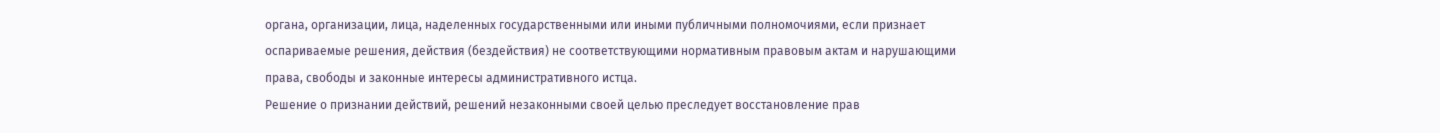органа, организации, лица, наделенных государственными или иными публичными полномочиями, если признает оспариваемые решения, действия (бездействия) не соответствующими нормативным правовым актам и нарушающими права, свободы и законные интересы административного истца.
Решение о признании действий, решений незаконными своей целью преследует восстановление прав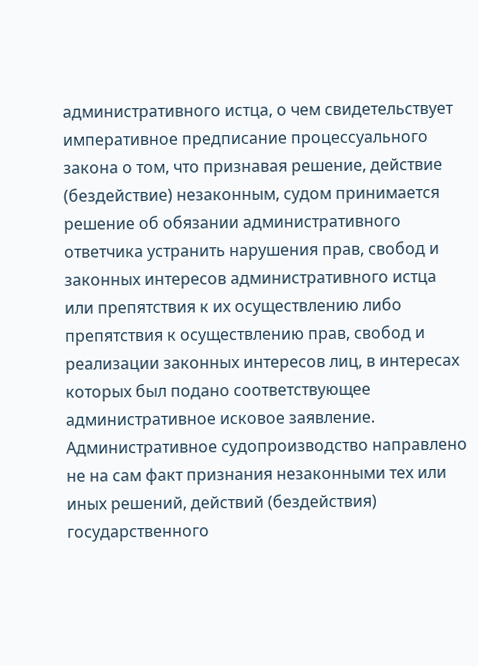административного истца, о чем свидетельствует императивное предписание процессуального закона о том, что признавая решение, действие (бездействие) незаконным, судом принимается решение об обязании административного ответчика устранить нарушения прав, свобод и законных интересов административного истца или препятствия к их осуществлению либо препятствия к осуществлению прав, свобод и реализации законных интересов лиц, в интересах которых был подано соответствующее административное исковое заявление.
Административное судопроизводство направлено не на сам факт признания незаконными тех или иных решений, действий (бездействия) государственного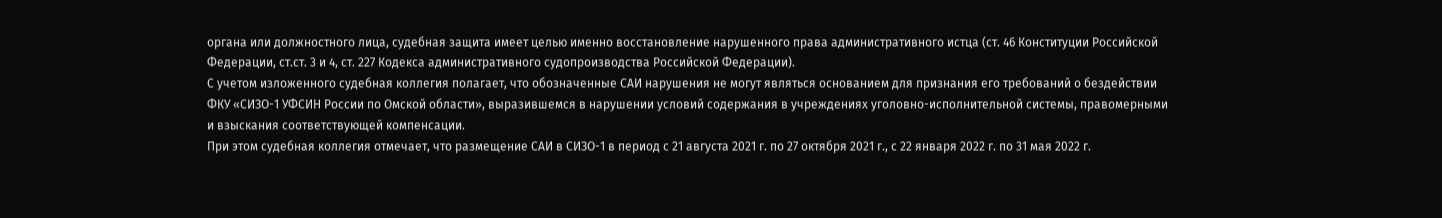органа или должностного лица, судебная защита имеет целью именно восстановление нарушенного права административного истца (ст. 46 Конституции Российской Федерации, ст.ст. 3 и 4, ст. 227 Кодекса административного судопроизводства Российской Федерации).
С учетом изложенного судебная коллегия полагает, что обозначенные САИ нарушения не могут являться основанием для признания его требований о бездействии ФКУ «СИЗО-1 УФСИН России по Омской области», выразившемся в нарушении условий содержания в учреждениях уголовно-исполнительной системы, правомерными и взыскания соответствующей компенсации.
При этом судебная коллегия отмечает, что размещение САИ в СИЗО-1 в период с 21 августа 2021 г. по 27 октября 2021 г., с 22 января 2022 г. по 31 мая 2022 г.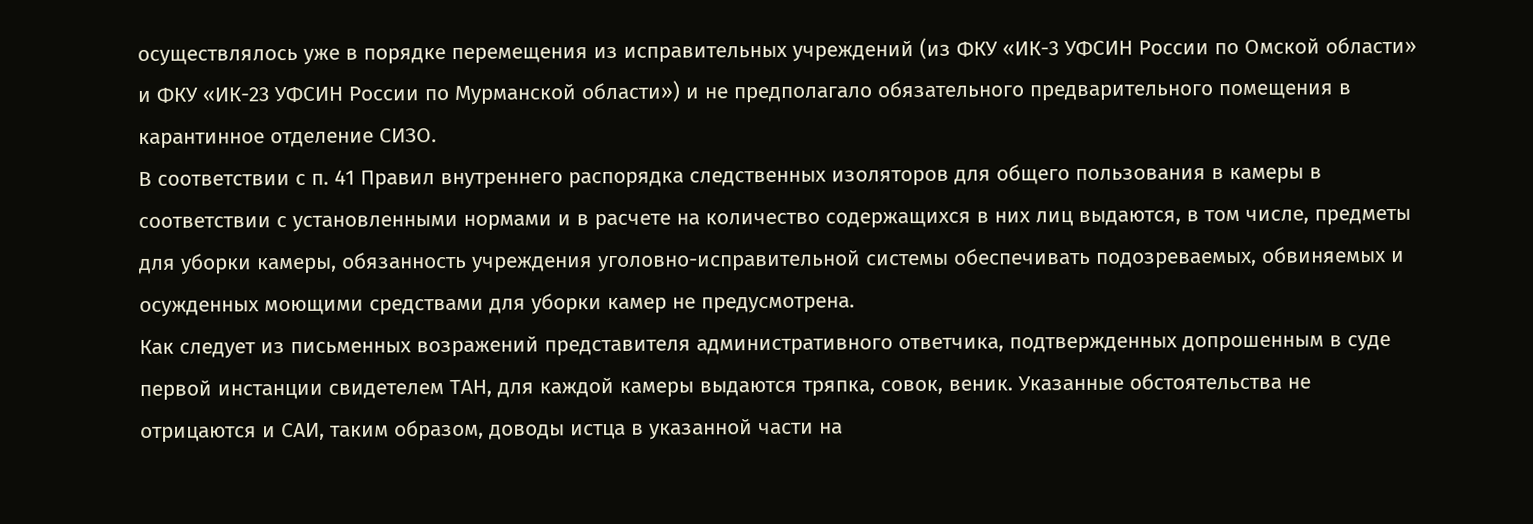осуществлялось уже в порядке перемещения из исправительных учреждений (из ФКУ «ИК-3 УФСИН России по Омской области» и ФКУ «ИК-23 УФСИН России по Мурманской области») и не предполагало обязательного предварительного помещения в карантинное отделение СИЗО.
В соответствии с п. 41 Правил внутреннего распорядка следственных изоляторов для общего пользования в камеры в соответствии с установленными нормами и в расчете на количество содержащихся в них лиц выдаются, в том числе, предметы для уборки камеры, обязанность учреждения уголовно-исправительной системы обеспечивать подозреваемых, обвиняемых и осужденных моющими средствами для уборки камер не предусмотрена.
Как следует из письменных возражений представителя административного ответчика, подтвержденных допрошенным в суде первой инстанции свидетелем ТАН, для каждой камеры выдаются тряпка, совок, веник. Указанные обстоятельства не отрицаются и САИ, таким образом, доводы истца в указанной части на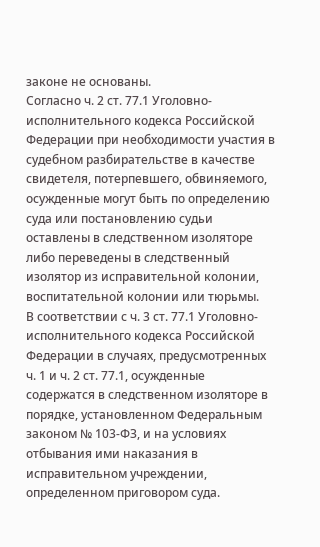законе не основаны.
Согласно ч. 2 ст. 77.1 Уголовно-исполнительного кодекса Российской Федерации при необходимости участия в судебном разбирательстве в качестве свидетеля, потерпевшего, обвиняемого, осужденные могут быть по определению суда или постановлению судьи оставлены в следственном изоляторе либо переведены в следственный изолятор из исправительной колонии, воспитательной колонии или тюрьмы.
В соответствии с ч. 3 ст. 77.1 Уголовно-исполнительного кодекса Российской Федерации в случаях, предусмотренных ч. 1 и ч. 2 ст. 77.1, осужденные содержатся в следственном изоляторе в порядке, установленном Федеральным законом № 103-ФЗ, и на условиях отбывания ими наказания в исправительном учреждении, определенном приговором суда.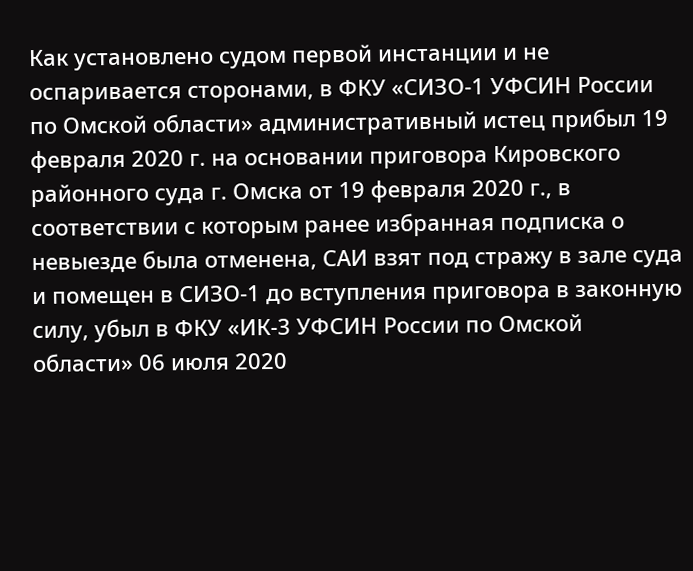Как установлено судом первой инстанции и не оспаривается сторонами, в ФКУ «СИЗО-1 УФСИН России по Омской области» административный истец прибыл 19 февраля 2020 г. на основании приговора Кировского районного суда г. Омска от 19 февраля 2020 г., в соответствии с которым ранее избранная подписка о невыезде была отменена, САИ взят под стражу в зале суда и помещен в СИЗО-1 до вступления приговора в законную силу, убыл в ФКУ «ИК-3 УФСИН России по Омской области» 06 июля 2020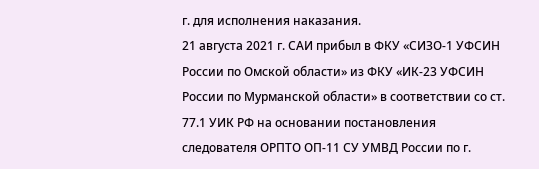г. для исполнения наказания.
21 августа 2021 г. САИ прибыл в ФКУ «СИЗО-1 УФСИН России по Омской области» из ФКУ «ИК-23 УФСИН России по Мурманской области» в соответствии со ст. 77.1 УИК РФ на основании постановления следователя ОРПТО ОП-11 СУ УМВД России по г.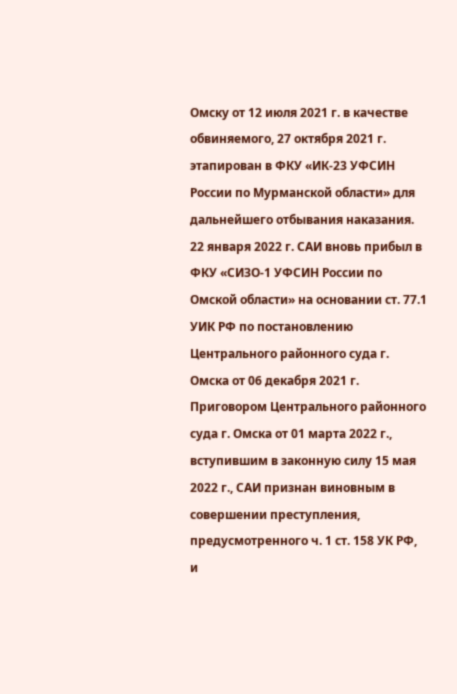Омску от 12 июля 2021 г. в качестве обвиняемого, 27 октября 2021 г. этапирован в ФКУ «ИК-23 УФСИН России по Мурманской области» для дальнейшего отбывания наказания.
22 января 2022 г. САИ вновь прибыл в ФКУ «СИЗО-1 УФСИН России по Омской области» на основании ст. 77.1 УИК РФ по постановлению Центрального районного суда г. Омска от 06 декабря 2021 г. Приговором Центрального районного суда г. Омска от 01 марта 2022 г., вступившим в законную силу 15 мая 2022 г., САИ признан виновным в совершении преступления, предусмотренного ч. 1 ст. 158 УК РФ, и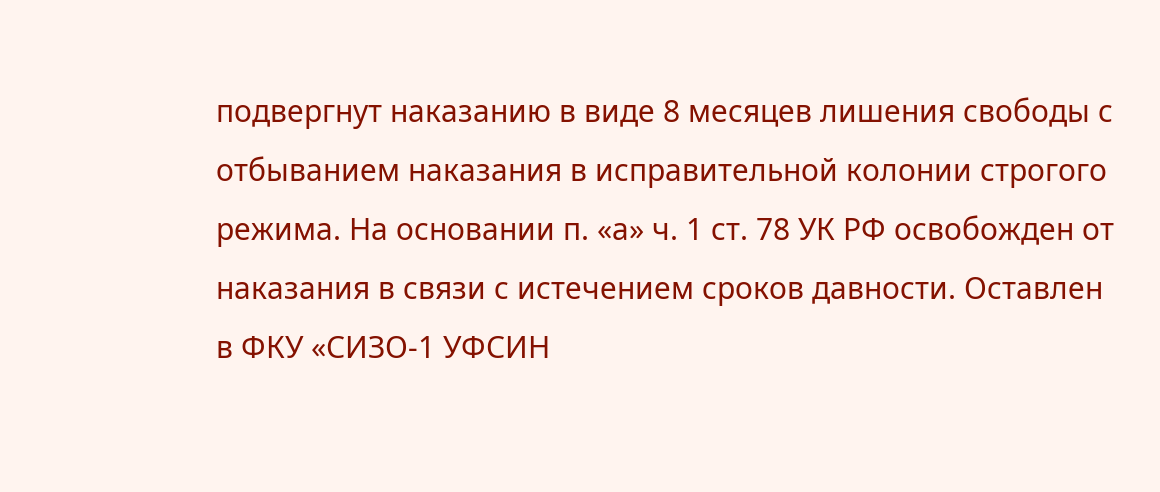подвергнут наказанию в виде 8 месяцев лишения свободы с отбыванием наказания в исправительной колонии строгого режима. На основании п. «а» ч. 1 ст. 78 УК РФ освобожден от наказания в связи с истечением сроков давности. Оставлен в ФКУ «СИЗО-1 УФСИН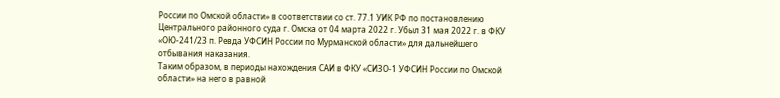России по Омской области» в соответствии со ст. 77.1 УИК РФ по постановлению Центрального районного суда г. Омска от 04 марта 2022 г. Убыл 31 мая 2022 г. в ФКУ «ОЮ-241/23 п. Ревда УФСИН России по Мурманской области» для дальнейшего отбывания наказания.
Таким образом, в периоды нахождения САИ в ФКУ «СИЗО-1 УФСИН России по Омской области» на него в равной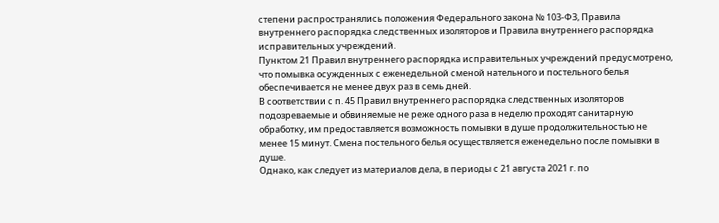степени распространялись положения Федерального закона № 103-ФЗ, Правила внутреннего распорядка следственных изоляторов и Правила внутреннего распорядка исправительных учреждений.
Пунктом 21 Правил внутреннего распорядка исправительных учреждений предусмотрено, что помывка осужденных с еженедельной сменой нательного и постельного белья обеспечивается не менее двух раз в семь дней.
В соответствии с п. 45 Правил внутреннего распорядка следственных изоляторов подозреваемые и обвиняемые не реже одного раза в неделю проходят санитарную обработку, им предоставляется возможность помывки в душе продолжительностью не менее 15 минут. Смена постельного белья осуществляется еженедельно после помывки в душе.
Однако, как следует из материалов дела, в периоды с 21 августа 2021 г. по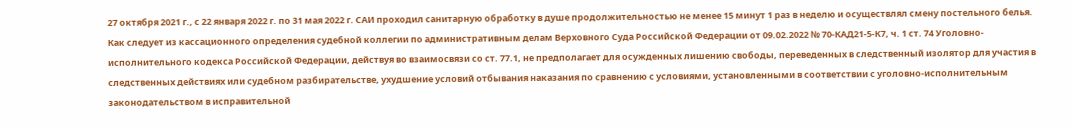27 октября 2021 г., с 22 января 2022 г. по 31 мая 2022 г. САИ проходил санитарную обработку в душе продолжительностью не менее 15 минут 1 раз в неделю и осуществлял смену постельного белья.
Как следует из кассационного определения судебной коллегии по административным делам Верховного Суда Российской Федерации от 09.02.2022 № 70-КАД21-5-К7, ч. 1 ст. 74 Уголовно-исполнительного кодекса Российской Федерации, действуя во взаимосвязи со ст. 77.1, не предполагает для осужденных лишению свободы, переведенных в следственный изолятор для участия в следственных действиях или судебном разбирательстве, ухудшение условий отбывания наказания по сравнению с условиями, установленными в соответствии с уголовно-исполнительным законодательством в исправительной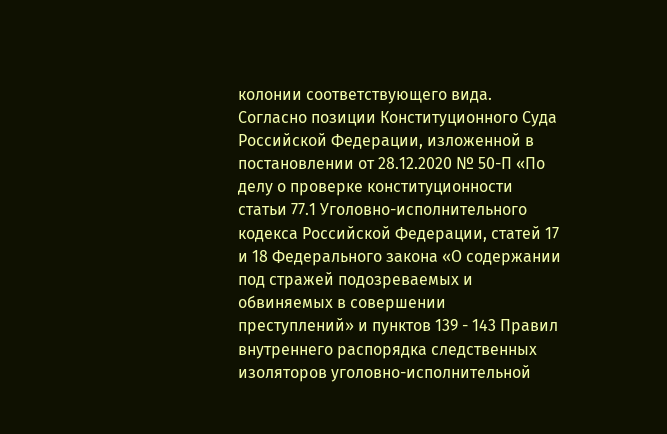колонии соответствующего вида.
Согласно позиции Конституционного Суда Российской Федерации, изложенной в постановлении от 28.12.2020 № 50-П «По делу о проверке конституционности статьи 77.1 Уголовно-исполнительного кодекса Российской Федерации, статей 17 и 18 Федерального закона «О содержании под стражей подозреваемых и обвиняемых в совершении преступлений» и пунктов 139 - 143 Правил внутреннего распорядка следственных изоляторов уголовно-исполнительной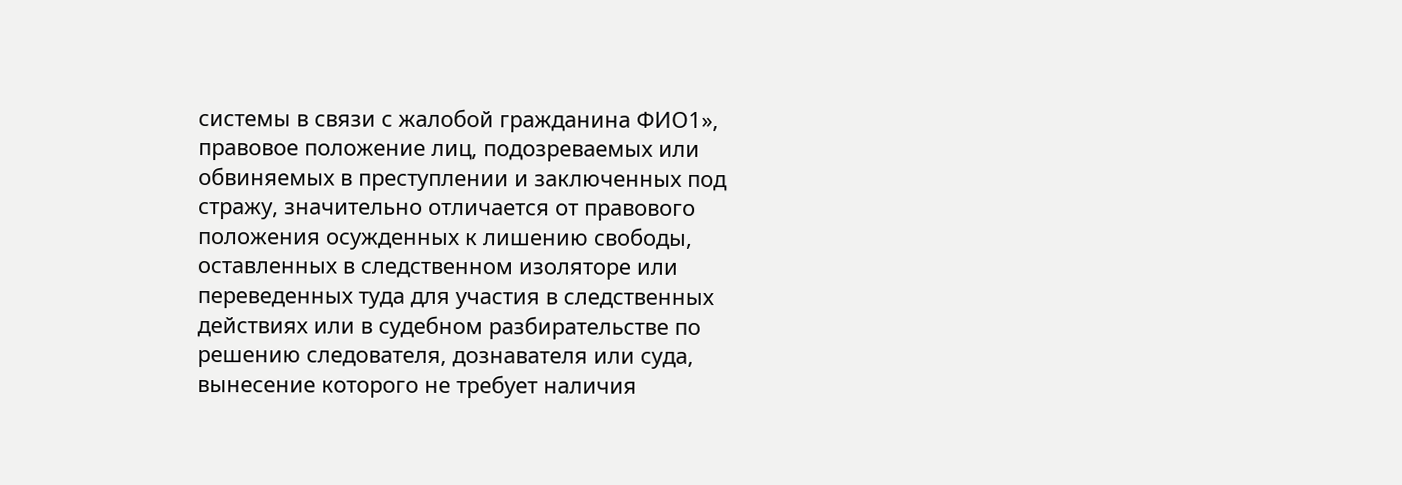системы в связи с жалобой гражданина ФИО1», правовое положение лиц, подозреваемых или обвиняемых в преступлении и заключенных под стражу, значительно отличается от правового положения осужденных к лишению свободы, оставленных в следственном изоляторе или переведенных туда для участия в следственных действиях или в судебном разбирательстве по решению следователя, дознавателя или суда, вынесение которого не требует наличия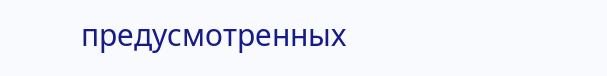предусмотренных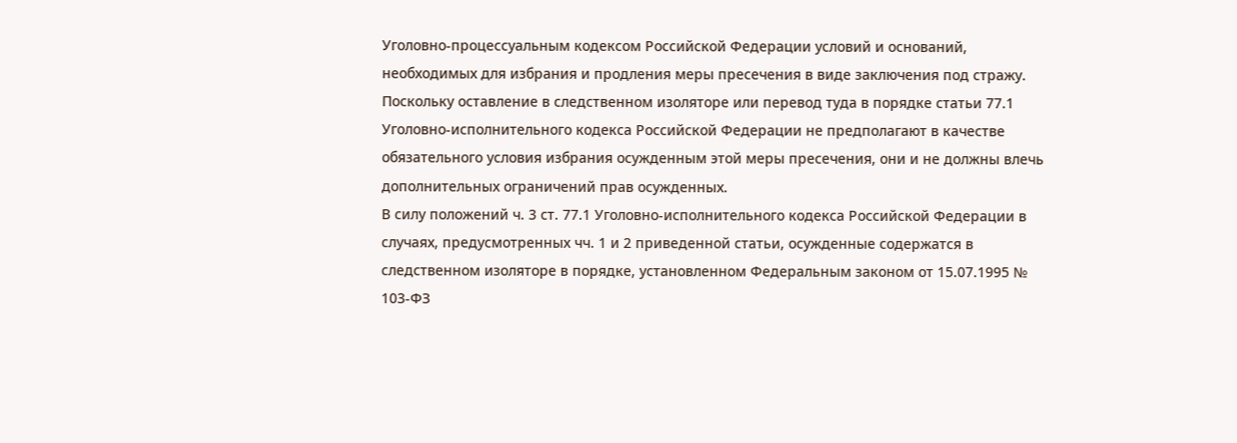Уголовно-процессуальным кодексом Российской Федерации условий и оснований, необходимых для избрания и продления меры пресечения в виде заключения под стражу. Поскольку оставление в следственном изоляторе или перевод туда в порядке статьи 77.1 Уголовно-исполнительного кодекса Российской Федерации не предполагают в качестве обязательного условия избрания осужденным этой меры пресечения, они и не должны влечь дополнительных ограничений прав осужденных.
В силу положений ч. 3 ст. 77.1 Уголовно-исполнительного кодекса Российской Федерации в случаях, предусмотренных чч. 1 и 2 приведенной статьи, осужденные содержатся в следственном изоляторе в порядке, установленном Федеральным законом от 15.07.1995 № 103-ФЗ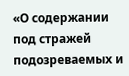«О содержании под стражей подозреваемых и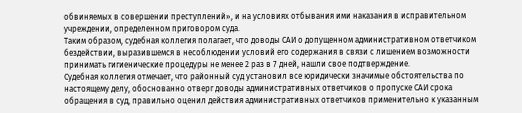обвиняемых в совершении преступлений», и на условиях отбывания ими наказания в исправительном учреждении, определенном приговором суда.
Таким образом, судебная коллегия полагает, что доводы САИ о допущенном административном ответчиком бездействии, выразившемся в несоблюдении условий его содержания в связи с лишением возможности принимать гигиенические процедуры не менее 2 раз в 7 дней, нашли свое подтверждение.
Судебная коллегия отмечает, что районный суд установил все юридически значимые обстоятельства по настоящему делу, обоснованно отверг доводы административных ответчиков о пропуске САИ срока обращения в суд, правильно оценил действия административных ответчиков применительно к указанным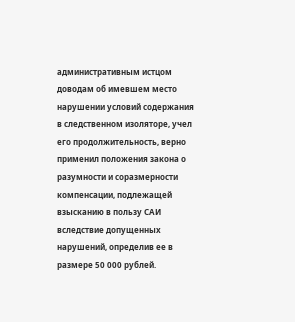административным истцом доводам об имевшем место нарушении условий содержания в следственном изоляторе, учел его продолжительность, верно применил положения закона о разумности и соразмерности компенсации, подлежащей взысканию в пользу САИ вследствие допущенных нарушений, определив ее в размере 50 000 рублей.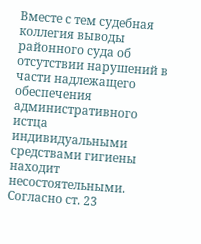Вместе с тем судебная коллегия выводы районного суда об отсутствии нарушений в части надлежащего обеспечения административного истца индивидуальными средствами гигиены находит несостоятельными.
Согласно ст. 23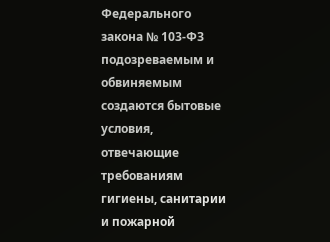Федерального закона № 103-ФЗ подозреваемым и обвиняемым создаются бытовые условия, отвечающие требованиям гигиены, санитарии и пожарной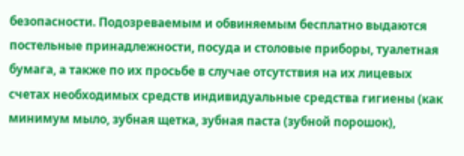безопасности. Подозреваемым и обвиняемым бесплатно выдаются постельные принадлежности, посуда и столовые приборы, туалетная бумага, а также по их просьбе в случае отсутствия на их лицевых счетах необходимых средств индивидуальные средства гигиены (как минимум мыло, зубная щетка, зубная паста (зубной порошок),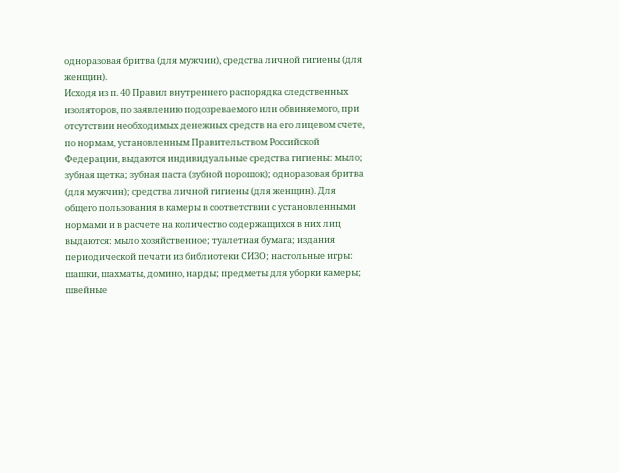одноразовая бритва (для мужчин), средства личной гигиены (для женщин).
Исходя из п. 40 Правил внутреннего распорядка следственных изоляторов, по заявлению подозреваемого или обвиняемого, при отсутствии необходимых денежных средств на его лицевом счете, по нормам, установленным Правительством Российской Федерации, выдаются индивидуальные средства гигиены: мыло; зубная щетка; зубная паста (зубной порошок); одноразовая бритва (для мужчин); средства личной гигиены (для женщин). Для общего пользования в камеры в соответствии с установленными нормами и в расчете на количество содержащихся в них лиц выдаются: мыло хозяйственное; туалетная бумага; издания периодической печати из библиотеки СИЗО; настольные игры: шашки, шахматы, домино, нарды; предметы для уборки камеры; швейные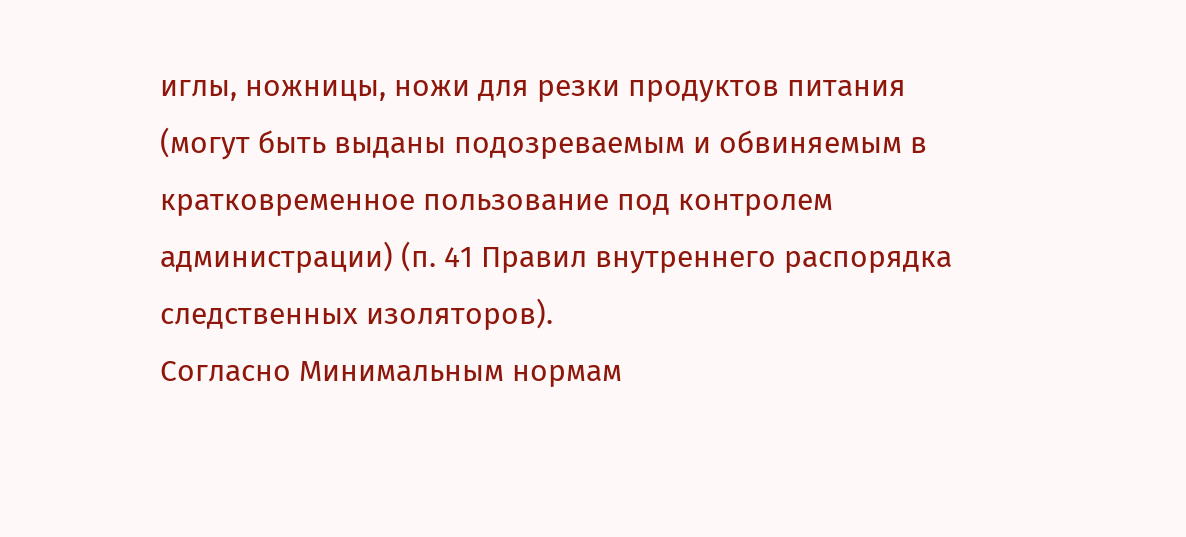иглы, ножницы, ножи для резки продуктов питания (могут быть выданы подозреваемым и обвиняемым в кратковременное пользование под контролем администрации) (п. 41 Правил внутреннего распорядка следственных изоляторов).
Согласно Минимальным нормам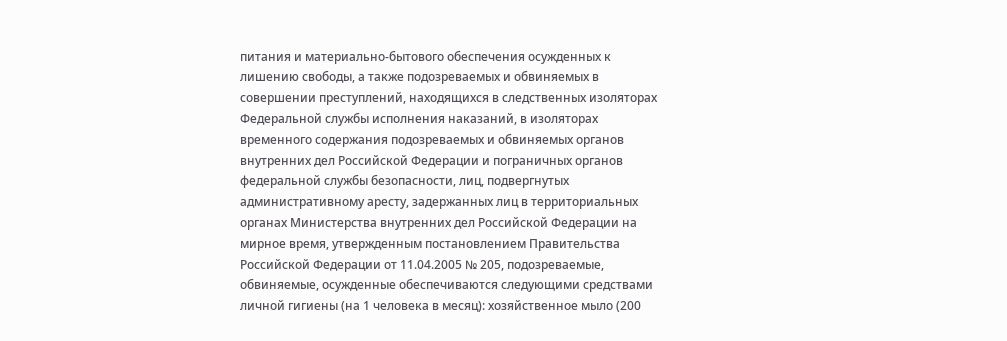питания и материально-бытового обеспечения осужденных к лишению свободы, а также подозреваемых и обвиняемых в совершении преступлений, находящихся в следственных изоляторах Федеральной службы исполнения наказаний, в изоляторах временного содержания подозреваемых и обвиняемых органов внутренних дел Российской Федерации и пограничных органов федеральной службы безопасности, лиц, подвергнутых административному аресту, задержанных лиц в территориальных органах Министерства внутренних дел Российской Федерации на мирное время, утвержденным постановлением Правительства Российской Федерации от 11.04.2005 № 205, подозреваемые, обвиняемые, осужденные обеспечиваются следующими средствами личной гигиены (на 1 человека в месяц): хозяйственное мыло (200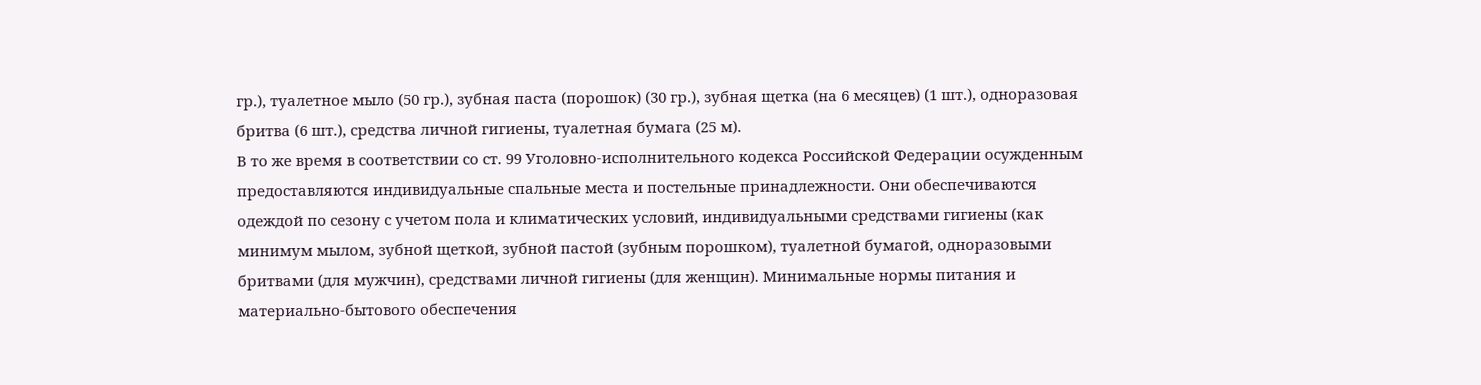гр.), туалетное мыло (50 гр.), зубная паста (порошок) (30 гр.), зубная щетка (на 6 месяцев) (1 шт.), одноразовая бритва (6 шт.), средства личной гигиены, туалетная бумага (25 м).
В то же время в соответствии со ст. 99 Уголовно-исполнительного кодекса Российской Федерации осужденным предоставляются индивидуальные спальные места и постельные принадлежности. Они обеспечиваются одеждой по сезону с учетом пола и климатических условий, индивидуальными средствами гигиены (как минимум мылом, зубной щеткой, зубной пастой (зубным порошком), туалетной бумагой, одноразовыми бритвами (для мужчин), средствами личной гигиены (для женщин). Минимальные нормы питания и материально-бытового обеспечения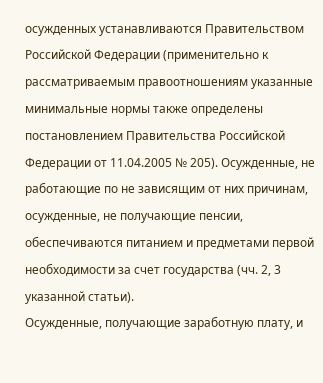осужденных устанавливаются Правительством Российской Федерации (применительно к рассматриваемым правоотношениям указанные минимальные нормы также определены постановлением Правительства Российской Федерации от 11.04.2005 № 205). Осужденные, не работающие по не зависящим от них причинам, осужденные, не получающие пенсии, обеспечиваются питанием и предметами первой необходимости за счет государства (чч. 2, 3 указанной статьи).
Осужденные, получающие заработную плату, и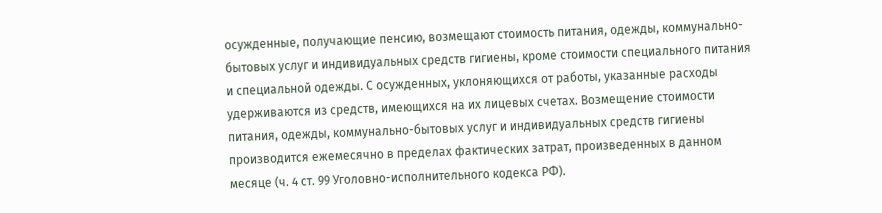осужденные, получающие пенсию, возмещают стоимость питания, одежды, коммунально-бытовых услуг и индивидуальных средств гигиены, кроме стоимости специального питания и специальной одежды. С осужденных, уклоняющихся от работы, указанные расходы удерживаются из средств, имеющихся на их лицевых счетах. Возмещение стоимости питания, одежды, коммунально-бытовых услуг и индивидуальных средств гигиены производится ежемесячно в пределах фактических затрат, произведенных в данном месяце (ч. 4 ст. 99 Уголовно-исполнительного кодекса РФ).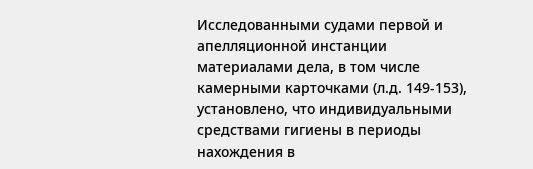Исследованными судами первой и апелляционной инстанции материалами дела, в том числе камерными карточками (л.д. 149-153), установлено, что индивидуальными средствами гигиены в периоды нахождения в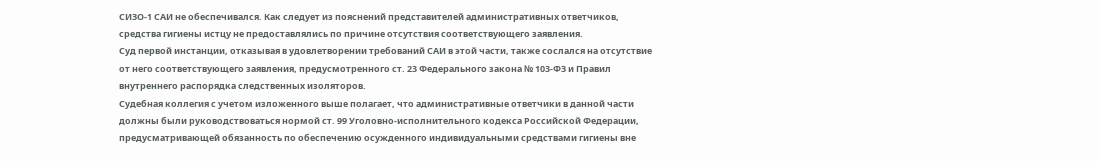СИЗО-1 САИ не обеспечивался. Как следует из пояснений представителей административных ответчиков, средства гигиены истцу не предоставлялись по причине отсутствия соответствующего заявления.
Суд первой инстанции, отказывая в удовлетворении требований САИ в этой части, также сослался на отсутствие от него соответствующего заявления, предусмотренного ст. 23 Федерального закона № 103-ФЗ и Правил внутреннего распорядка следственных изоляторов.
Судебная коллегия с учетом изложенного выше полагает, что административные ответчики в данной части должны были руководствоваться нормой ст. 99 Уголовно-исполнительного кодекса Российской Федерации, предусматривающей обязанность по обеспечению осужденного индивидуальными средствами гигиены вне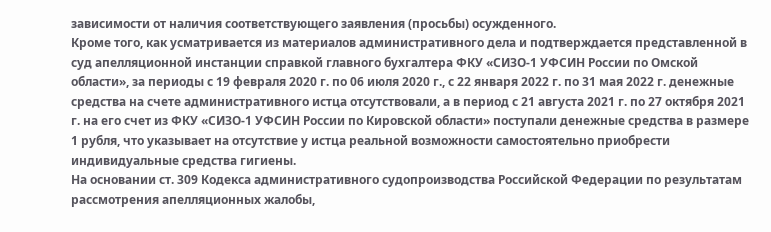зависимости от наличия соответствующего заявления (просьбы) осужденного.
Кроме того, как усматривается из материалов административного дела и подтверждается представленной в суд апелляционной инстанции справкой главного бухгалтера ФКУ «СИЗО-1 УФСИН России по Омской области», за периоды с 19 февраля 2020 г. по 06 июля 2020 г., с 22 января 2022 г. по 31 мая 2022 г. денежные средства на счете административного истца отсутствовали, а в период с 21 августа 2021 г. по 27 октября 2021 г. на его счет из ФКУ «СИЗО-1 УФСИН России по Кировской области» поступали денежные средства в размере 1 рубля, что указывает на отсутствие у истца реальной возможности самостоятельно приобрести индивидуальные средства гигиены.
На основании ст. 309 Кодекса административного судопроизводства Российской Федерации по результатам рассмотрения апелляционных жалобы,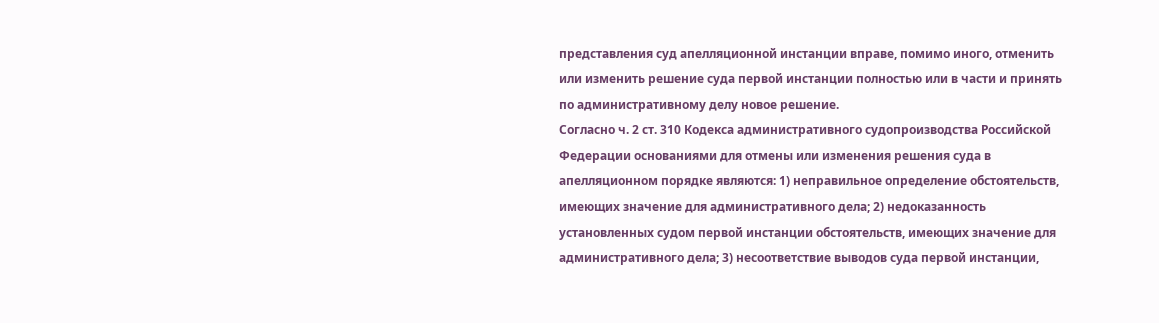представления суд апелляционной инстанции вправе, помимо иного, отменить или изменить решение суда первой инстанции полностью или в части и принять по административному делу новое решение.
Согласно ч. 2 ст. 310 Кодекса административного судопроизводства Российской Федерации основаниями для отмены или изменения решения суда в апелляционном порядке являются: 1) неправильное определение обстоятельств, имеющих значение для административного дела; 2) недоказанность установленных судом первой инстанции обстоятельств, имеющих значение для административного дела; 3) несоответствие выводов суда первой инстанции,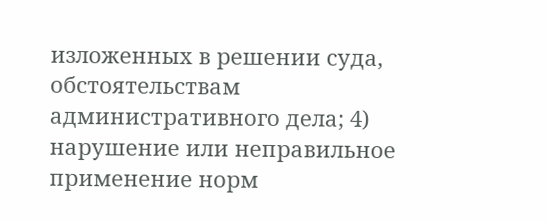изложенных в решении суда, обстоятельствам административного дела; 4) нарушение или неправильное применение норм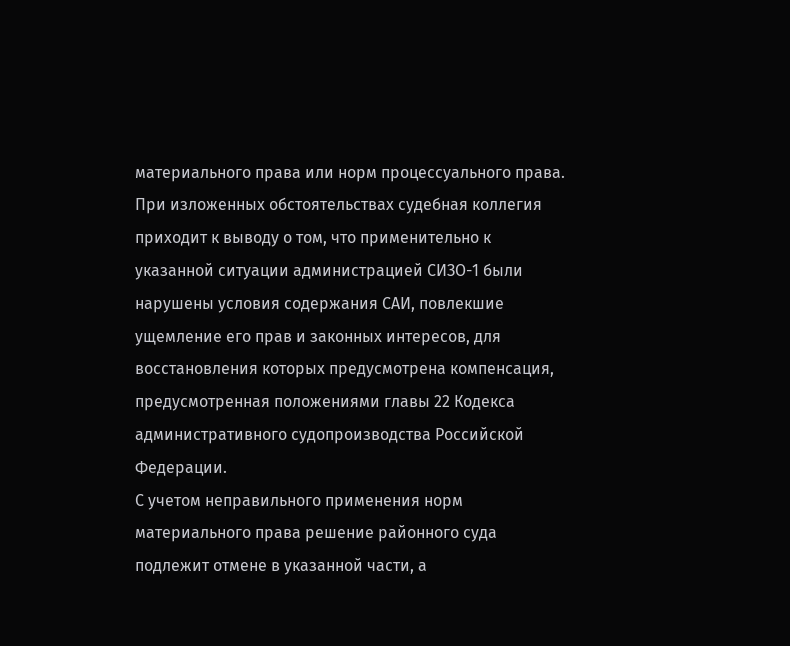материального права или норм процессуального права.
При изложенных обстоятельствах судебная коллегия приходит к выводу о том, что применительно к указанной ситуации администрацией СИЗО-1 были нарушены условия содержания САИ, повлекшие ущемление его прав и законных интересов, для восстановления которых предусмотрена компенсация, предусмотренная положениями главы 22 Кодекса административного судопроизводства Российской Федерации.
С учетом неправильного применения норм материального права решение районного суда подлежит отмене в указанной части, а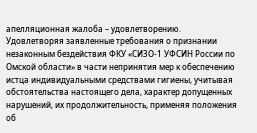апелляционная жалоба – удовлетворению.
Удовлетворяя заявленные требования о признании незаконным бездействия ФКУ «СИЗО-1 УФСИН России по Омской области» в части непринятия мер к обеспечению истца индивидуальными средствами гигиены, учитывая обстоятельства настоящего дела, характер допущенных нарушений, их продолжительность, применяя положения об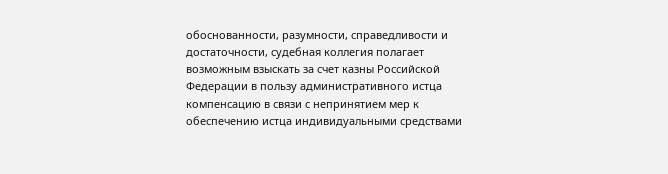обоснованности, разумности, справедливости и достаточности, судебная коллегия полагает возможным взыскать за счет казны Российской Федерации в пользу административного истца компенсацию в связи с непринятием мер к обеспечению истца индивидуальными средствами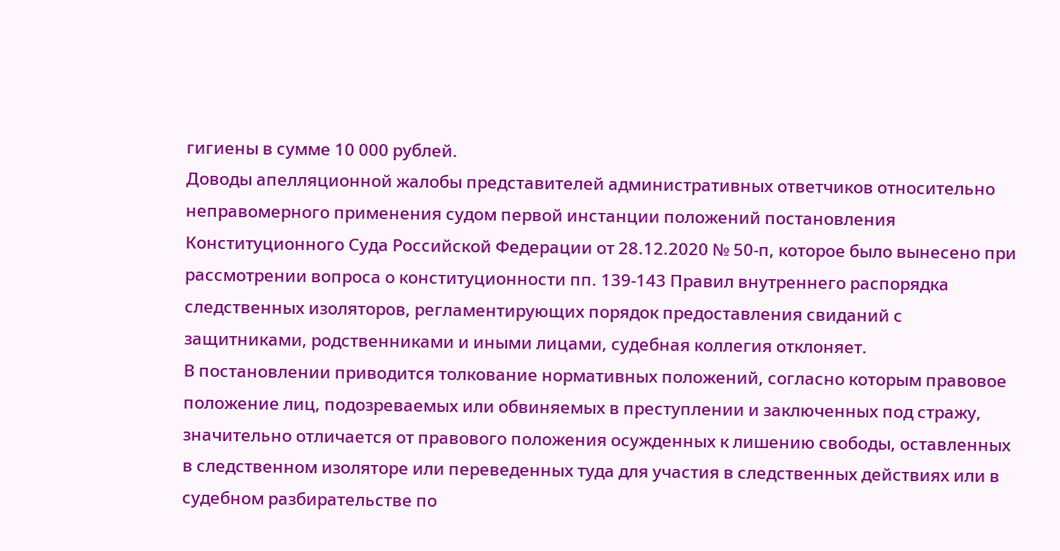гигиены в сумме 10 000 рублей.
Доводы апелляционной жалобы представителей административных ответчиков относительно неправомерного применения судом первой инстанции положений постановления Конституционного Суда Российской Федерации от 28.12.2020 № 50-п, которое было вынесено при рассмотрении вопроса о конституционности пп. 139-143 Правил внутреннего распорядка следственных изоляторов, регламентирующих порядок предоставления свиданий с защитниками, родственниками и иными лицами, судебная коллегия отклоняет.
В постановлении приводится толкование нормативных положений, согласно которым правовое положение лиц, подозреваемых или обвиняемых в преступлении и заключенных под стражу, значительно отличается от правового положения осужденных к лишению свободы, оставленных в следственном изоляторе или переведенных туда для участия в следственных действиях или в судебном разбирательстве по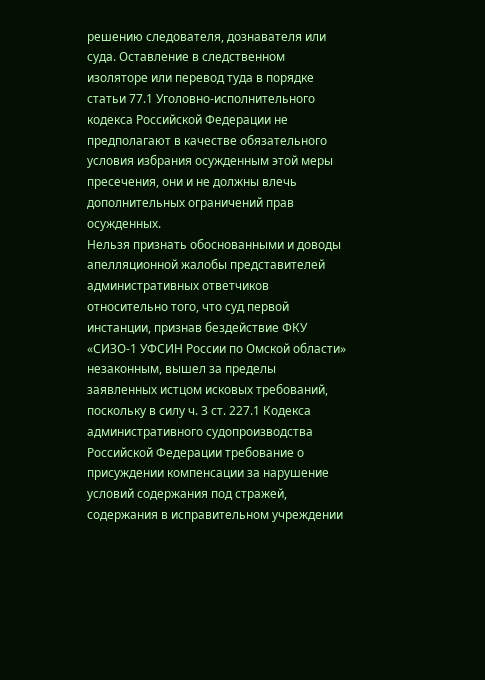решению следователя, дознавателя или суда. Оставление в следственном изоляторе или перевод туда в порядке статьи 77.1 Уголовно-исполнительного кодекса Российской Федерации не предполагают в качестве обязательного условия избрания осужденным этой меры пресечения, они и не должны влечь дополнительных ограничений прав осужденных.
Нельзя признать обоснованными и доводы апелляционной жалобы представителей административных ответчиков относительно того, что суд первой инстанции, признав бездействие ФКУ «СИЗО-1 УФСИН России по Омской области» незаконным, вышел за пределы заявленных истцом исковых требований, поскольку в силу ч. 3 ст. 227.1 Кодекса административного судопроизводства Российской Федерации требование о присуждении компенсации за нарушение условий содержания под стражей, содержания в исправительном учреждении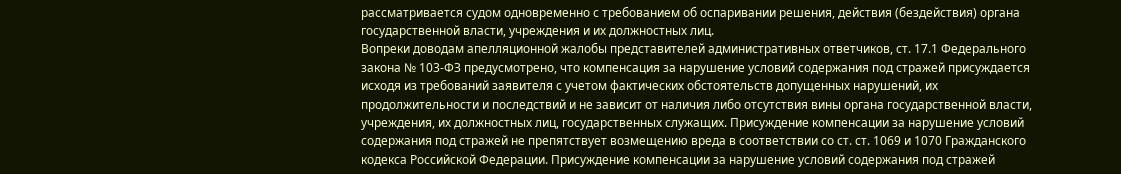рассматривается судом одновременно с требованием об оспаривании решения, действия (бездействия) органа государственной власти, учреждения и их должностных лиц.
Вопреки доводам апелляционной жалобы представителей административных ответчиков, ст. 17.1 Федерального закона № 103-ФЗ предусмотрено, что компенсация за нарушение условий содержания под стражей присуждается исходя из требований заявителя с учетом фактических обстоятельств допущенных нарушений, их продолжительности и последствий и не зависит от наличия либо отсутствия вины органа государственной власти, учреждения, их должностных лиц, государственных служащих. Присуждение компенсации за нарушение условий содержания под стражей не препятствует возмещению вреда в соответствии со ст. ст. 1069 и 1070 Гражданского кодекса Российской Федерации. Присуждение компенсации за нарушение условий содержания под стражей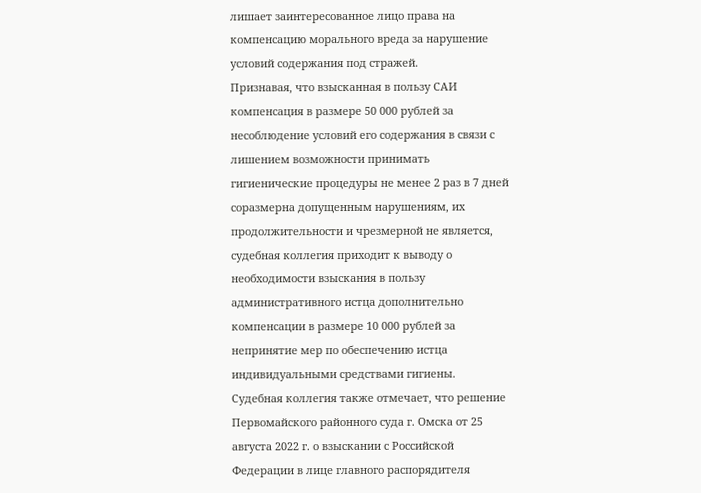лишает заинтересованное лицо права на компенсацию морального вреда за нарушение условий содержания под стражей.
Признавая, что взысканная в пользу САИ компенсация в размере 50 000 рублей за несоблюдение условий его содержания в связи с лишением возможности принимать гигиенические процедуры не менее 2 раз в 7 дней соразмерна допущенным нарушениям, их продолжительности и чрезмерной не является, судебная коллегия приходит к выводу о необходимости взыскания в пользу административного истца дополнительно компенсации в размере 10 000 рублей за непринятие мер по обеспечению истца индивидуальными средствами гигиены.
Судебная коллегия также отмечает, что решение Первомайского районного суда г. Омска от 25 августа 2022 г. о взыскании с Российской Федерации в лице главного распорядителя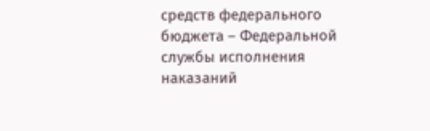средств федерального бюджета – Федеральной службы исполнения наказаний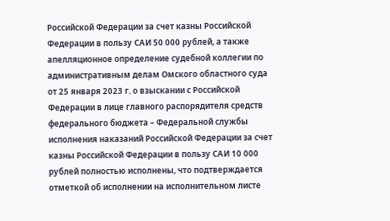Российской Федерации за счет казны Российской Федерации в пользу САИ 50 000 рублей, а также апелляционное определение судебной коллегии по административным делам Омского областного суда от 25 января 2023 г. о взыскании с Российской Федерации в лице главного распорядителя средств федерального бюджета – Федеральной службы исполнения наказаний Российской Федерации за счет казны Российской Федерации в пользу САИ 10 000 рублей полностью исполнены, что подтверждается отметкой об исполнении на исполнительном листе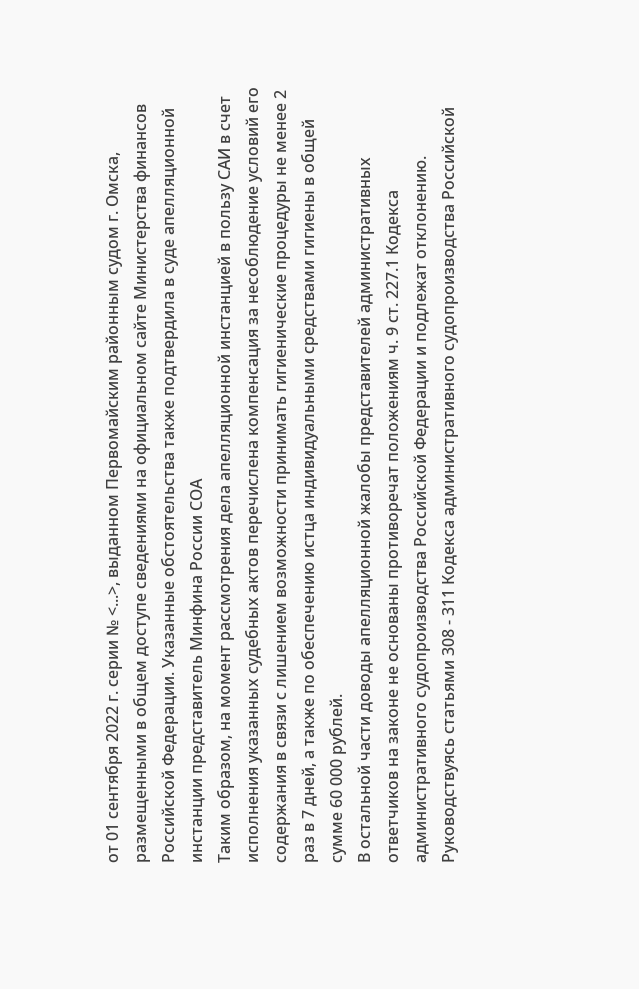от 01 сентября 2022 г. серии № <...>, выданном Первомайским районным судом г. Омска, размещенными в общем доступе сведениями на официальном сайте Министерства финансов Российской Федерации. Указанные обстоятельства также подтвердила в суде апелляционной инстанции представитель Минфина России СОА
Таким образом, на момент рассмотрения дела апелляционной инстанцией в пользу САИ в счет исполнения указанных судебных актов перечислена компенсация за несоблюдение условий его содержания в связи с лишением возможности принимать гигиенические процедуры не менее 2 раз в 7 дней, а также по обеспечению истца индивидуальными средствами гигиены в общей сумме 60 000 рублей.
В остальной части доводы апелляционной жалобы представителей административных ответчиков на законе не основаны противоречат положениям ч. 9 ст. 227.1 Кодекса административного судопроизводства Российской Федерации и подлежат отклонению.
Руководствуясь статьями 308 - 311 Кодекса административного судопроизводства Российской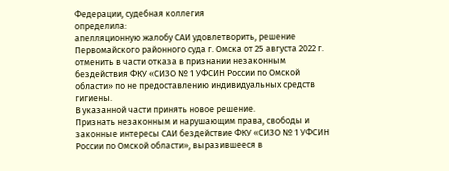Федерации, судебная коллегия
определила:
апелляционную жалобу САИ удовлетворить, решение Первомайского районного суда г. Омска от 25 августа 2022 г. отменить в части отказа в признании незаконным бездействия ФКУ «СИЗО № 1 УФСИН России по Омской области» по не предоставлению индивидуальных средств гигиены.
В указанной части принять новое решение.
Признать незаконным и нарушающим права, свободы и законные интересы САИ бездействие ФКУ «СИЗО № 1 УФСИН России по Омской области», выразившееся в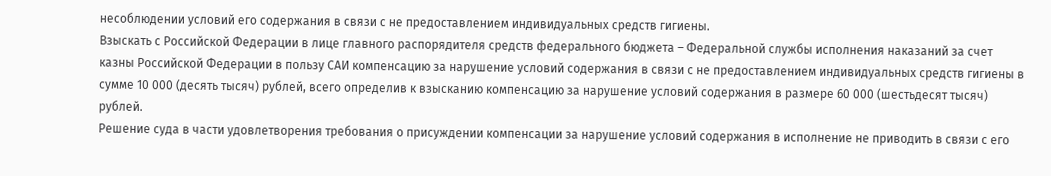несоблюдении условий его содержания в связи с не предоставлением индивидуальных средств гигиены.
Взыскать с Российской Федерации в лице главного распорядителя средств федерального бюджета – Федеральной службы исполнения наказаний за счет казны Российской Федерации в пользу САИ компенсацию за нарушение условий содержания в связи с не предоставлением индивидуальных средств гигиены в сумме 10 000 (десять тысяч) рублей, всего определив к взысканию компенсацию за нарушение условий содержания в размере 60 000 (шестьдесят тысяч) рублей.
Решение суда в части удовлетворения требования о присуждении компенсации за нарушение условий содержания в исполнение не приводить в связи с его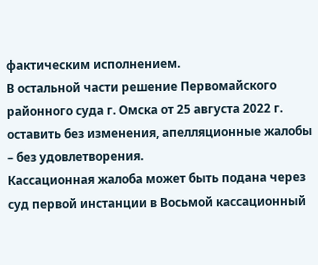фактическим исполнением.
В остальной части решение Первомайского районного суда г. Омска от 25 августа 2022 г. оставить без изменения, апелляционные жалобы – без удовлетворения.
Кассационная жалоба может быть подана через суд первой инстанции в Восьмой кассационный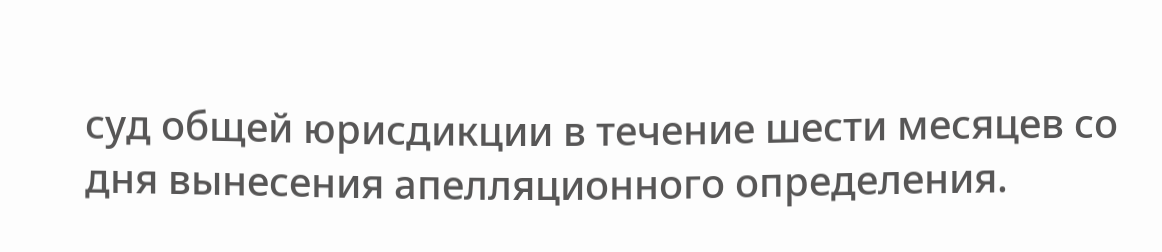суд общей юрисдикции в течение шести месяцев со дня вынесения апелляционного определения.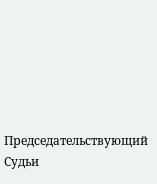Председательствующий
Судьи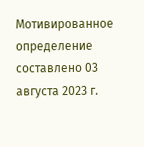Мотивированное определение составлено 03 августа 2023 г.